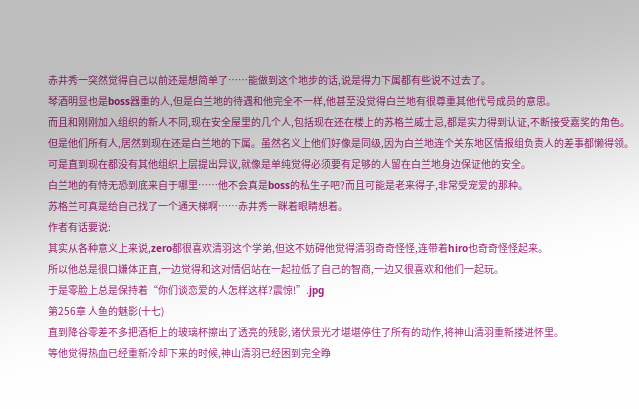赤井秀一突然觉得自己以前还是想简单了……能做到这个地步的话,说是得力下属都有些说不过去了。
琴酒明显也是boss器重的人,但是白兰地的待遇和他完全不一样,他甚至没觉得白兰地有很尊重其他代号成员的意思。
而且和刚刚加入组织的新人不同,现在安全屋里的几个人,包括现在还在楼上的苏格兰威士忌,都是实力得到认证,不断接受嘉奖的角色。
但是他们所有人,居然到现在还是白兰地的下属。虽然名义上他们好像是同级,因为白兰地连个关东地区情报组负责人的差事都懒得领。
可是直到现在都没有其他组织上层提出异议,就像是单纯觉得必须要有足够的人留在白兰地身边保证他的安全。
白兰地的有恃无恐到底来自于哪里……他不会真是boss的私生子吧?而且可能是老来得子,非常受宠爱的那种。
苏格兰可真是给自己找了一个通天梯啊……赤井秀一眯着眼睛想着。
作者有话要说:
其实从各种意义上来说,zero都很喜欢清羽这个学弟,但这不妨碍他觉得清羽奇奇怪怪,连带着hiro也奇奇怪怪起来。
所以他总是很口嫌体正直,一边觉得和这对情侣站在一起拉低了自己的智商,一边又很喜欢和他们一起玩。
于是零脸上总是保持着“你们谈恋爱的人怎样这样?震惊!”.jpg
第256章 人鱼的魅影(十七)
直到降谷零差不多把酒柜上的玻璃杯擦出了透亮的残影,诸伏景光才堪堪停住了所有的动作,将神山清羽重新搂进怀里。
等他觉得热血已经重新冷却下来的时候,神山清羽已经困到完全睁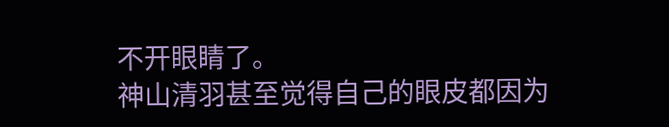不开眼睛了。
神山清羽甚至觉得自己的眼皮都因为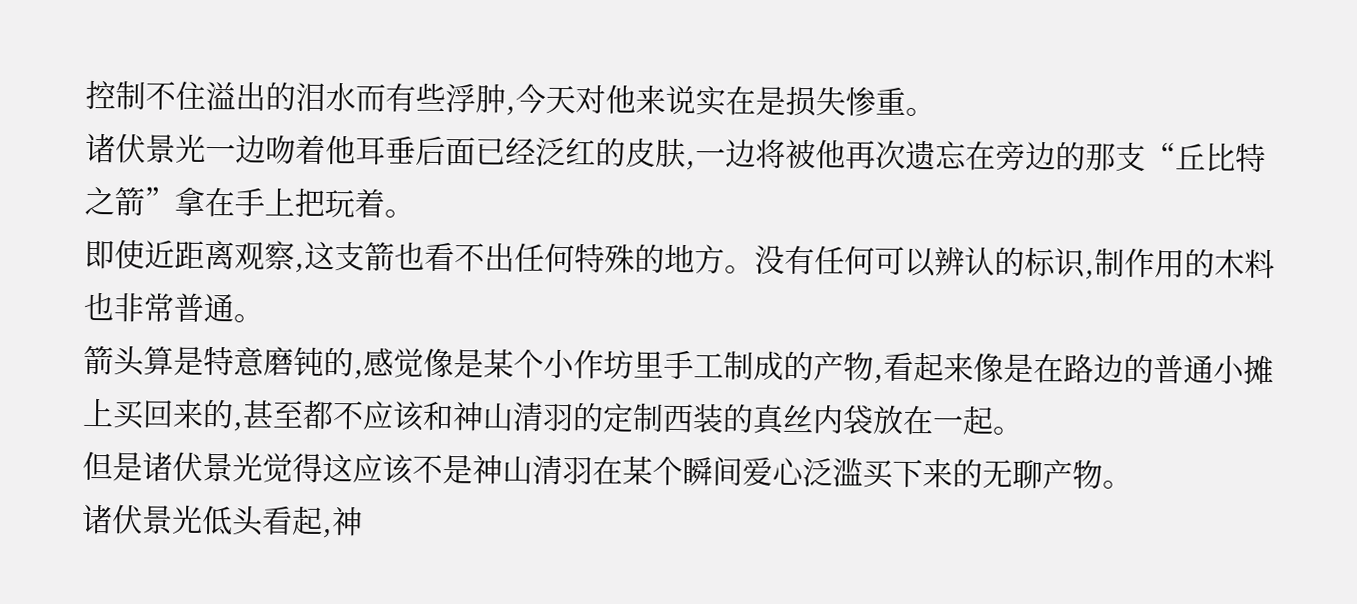控制不住溢出的泪水而有些浮肿,今天对他来说实在是损失惨重。
诸伏景光一边吻着他耳垂后面已经泛红的皮肤,一边将被他再次遗忘在旁边的那支“丘比特之箭”拿在手上把玩着。
即使近距离观察,这支箭也看不出任何特殊的地方。没有任何可以辨认的标识,制作用的木料也非常普通。
箭头算是特意磨钝的,感觉像是某个小作坊里手工制成的产物,看起来像是在路边的普通小摊上买回来的,甚至都不应该和神山清羽的定制西装的真丝内袋放在一起。
但是诸伏景光觉得这应该不是神山清羽在某个瞬间爱心泛滥买下来的无聊产物。
诸伏景光低头看起,神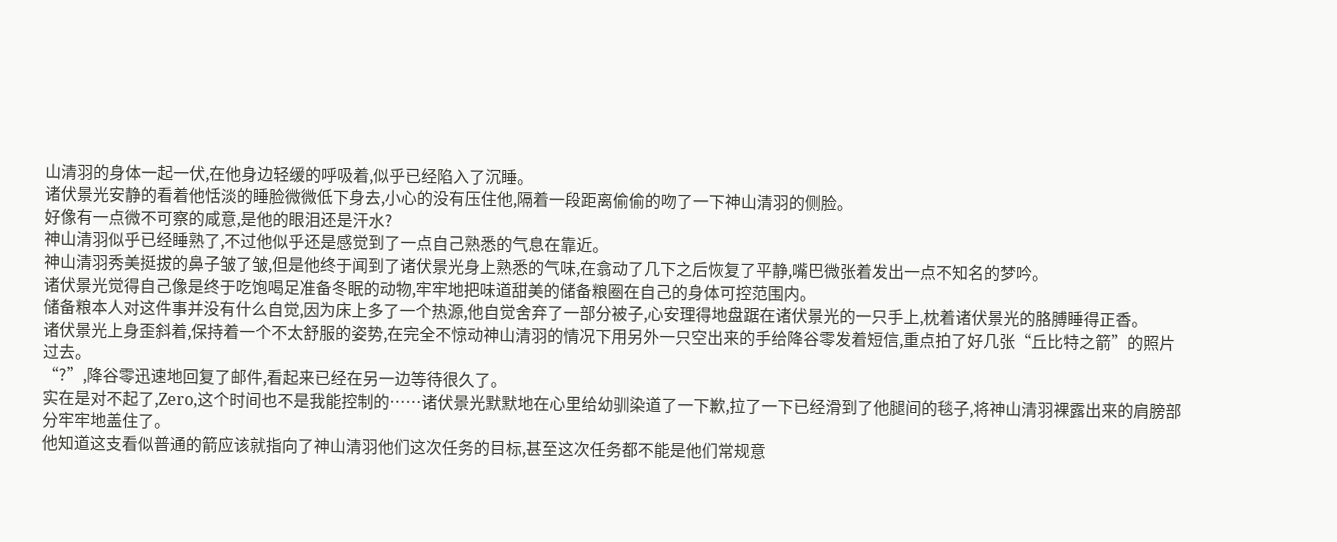山清羽的身体一起一伏,在他身边轻缓的呼吸着,似乎已经陷入了沉睡。
诸伏景光安静的看着他恬淡的睡脸微微低下身去,小心的没有压住他,隔着一段距离偷偷的吻了一下神山清羽的侧脸。
好像有一点微不可察的咸意,是他的眼泪还是汗水?
神山清羽似乎已经睡熟了,不过他似乎还是感觉到了一点自己熟悉的气息在靠近。
神山清羽秀美挺拔的鼻子皱了皱,但是他终于闻到了诸伏景光身上熟悉的气味,在翕动了几下之后恢复了平静,嘴巴微张着发出一点不知名的梦吟。
诸伏景光觉得自己像是终于吃饱喝足准备冬眠的动物,牢牢地把味道甜美的储备粮圈在自己的身体可控范围内。
储备粮本人对这件事并没有什么自觉,因为床上多了一个热源,他自觉舍弃了一部分被子,心安理得地盘踞在诸伏景光的一只手上,枕着诸伏景光的胳膊睡得正香。
诸伏景光上身歪斜着,保持着一个不太舒服的姿势,在完全不惊动神山清羽的情况下用另外一只空出来的手给降谷零发着短信,重点拍了好几张“丘比特之箭”的照片过去。
“?”,降谷零迅速地回复了邮件,看起来已经在另一边等待很久了。
实在是对不起了,Zero,这个时间也不是我能控制的……诸伏景光默默地在心里给幼驯染道了一下歉,拉了一下已经滑到了他腿间的毯子,将神山清羽裸露出来的肩膀部分牢牢地盖住了。
他知道这支看似普通的箭应该就指向了神山清羽他们这次任务的目标,甚至这次任务都不能是他们常规意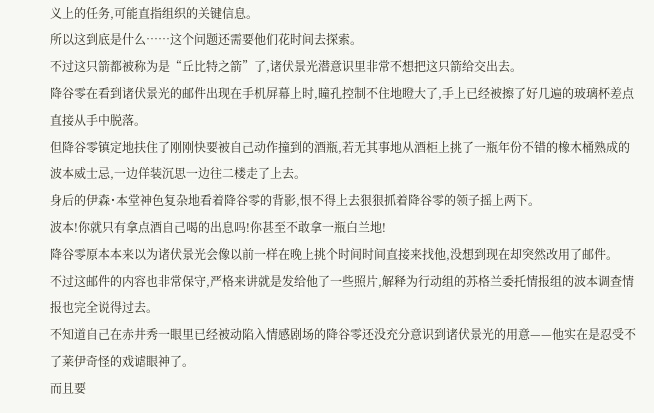义上的任务,可能直指组织的关键信息。
所以这到底是什么……这个问题还需要他们花时间去探索。
不过这只箭都被称为是“丘比特之箭”了,诸伏景光潜意识里非常不想把这只箭给交出去。
降谷零在看到诸伏景光的邮件出现在手机屏幕上时,瞳孔控制不住地瞪大了,手上已经被擦了好几遍的玻璃杯差点直接从手中脱落。
但降谷零镇定地扶住了刚刚快要被自己动作撞到的酒瓶,若无其事地从酒柜上挑了一瓶年份不错的橡木桶熟成的波本威士忌,一边佯装沉思一边往二楼走了上去。
身后的伊森˙本堂神色复杂地看着降谷零的背影,恨不得上去狠狠抓着降谷零的领子摇上两下。
波本!你就只有拿点酒自己喝的出息吗!你甚至不敢拿一瓶白兰地!
降谷零原本本来以为诸伏景光会像以前一样在晚上挑个时间时间直接来找他,没想到现在却突然改用了邮件。
不过这邮件的内容也非常保守,严格来讲就是发给他了一些照片,解释为行动组的苏格兰委托情报组的波本调查情报也完全说得过去。
不知道自己在赤井秀一眼里已经被动陷入情感剧场的降谷零还没充分意识到诸伏景光的用意——他实在是忍受不了莱伊奇怪的戏谑眼神了。
而且要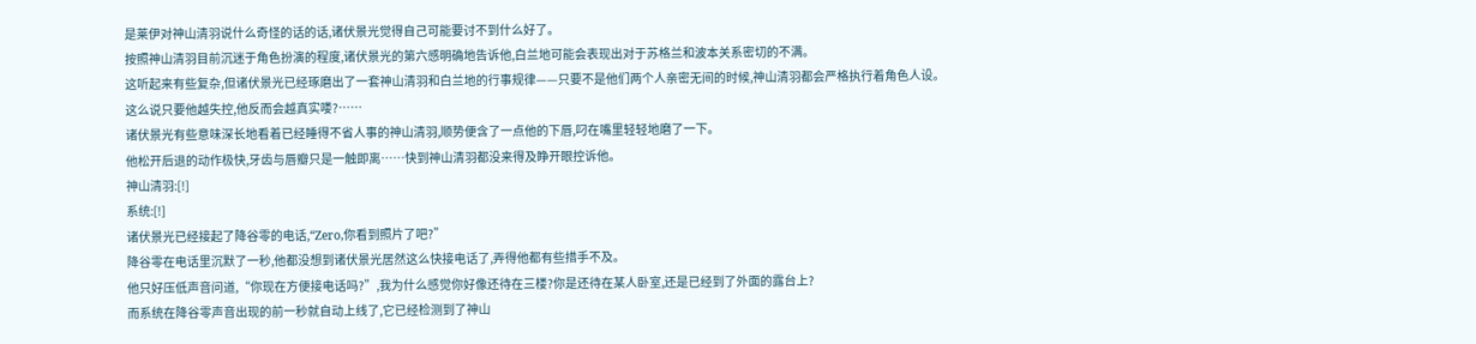是莱伊对神山清羽说什么奇怪的话的话,诸伏景光觉得自己可能要讨不到什么好了。
按照神山清羽目前沉迷于角色扮演的程度,诸伏景光的第六感明确地告诉他,白兰地可能会表现出对于苏格兰和波本关系密切的不满。
这听起来有些复杂,但诸伏景光已经琢磨出了一套神山清羽和白兰地的行事规律——只要不是他们两个人亲密无间的时候,神山清羽都会严格执行着角色人设。
这么说只要他越失控,他反而会越真实喽?……
诸伏景光有些意味深长地看着已经睡得不省人事的神山清羽,顺势便含了一点他的下唇,叼在嘴里轻轻地磨了一下。
他松开后退的动作极快,牙齿与唇瓣只是一触即离……快到神山清羽都没来得及睁开眼控诉他。
神山清羽:[!]
系统:[!]
诸伏景光已经接起了降谷零的电话,“Zero,你看到照片了吧?”
降谷零在电话里沉默了一秒,他都没想到诸伏景光居然这么快接电话了,弄得他都有些措手不及。
他只好压低声音问道,“你现在方便接电话吗?”,我为什么感觉你好像还待在三楼?你是还待在某人卧室,还是已经到了外面的露台上?
而系统在降谷零声音出现的前一秒就自动上线了,它已经检测到了神山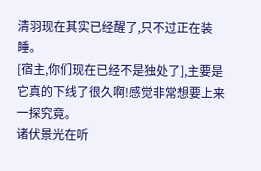清羽现在其实已经醒了,只不过正在装睡。
[宿主,你们现在已经不是独处了],主要是它真的下线了很久啊!感觉非常想要上来一探究竟。
诸伏景光在听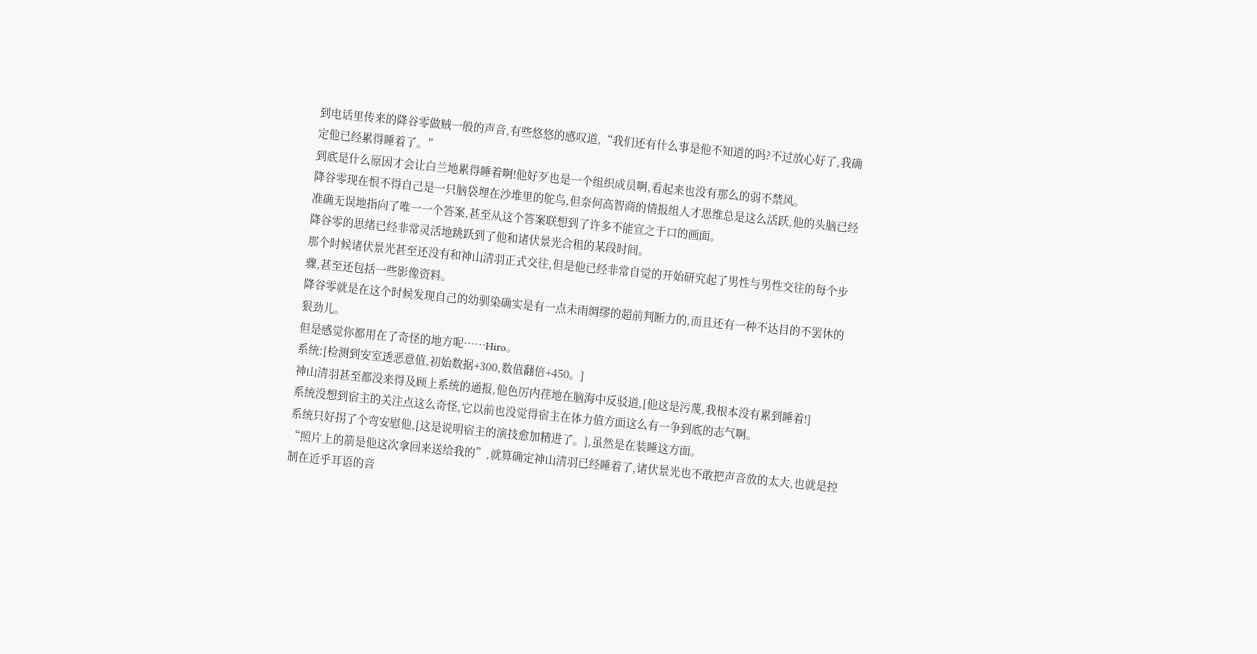到电话里传来的降谷零做贼一般的声音,有些悠悠的感叹道,“我们还有什么事是他不知道的吗?不过放心好了,我确定他已经累得睡着了。”
到底是什么原因才会让白兰地累得睡着啊!他好歹也是一个组织成员啊,看起来也没有那么的弱不禁风。
降谷零现在恨不得自己是一只脑袋埋在沙堆里的鸵鸟,但奈何高智商的情报组人才思维总是这么活跃,他的头脑已经准确无误地指向了唯一一个答案,甚至从这个答案联想到了许多不能宣之于口的画面。
降谷零的思绪已经非常灵活地跳跃到了他和诸伏景光合租的某段时间。
那个时候诸伏景光甚至还没有和神山清羽正式交往,但是他已经非常自觉的开始研究起了男性与男性交往的每个步骤,甚至还包括一些影像资料。
降谷零就是在这个时候发现自己的幼驯染确实是有一点未雨绸缪的超前判断力的,而且还有一种不达目的不罢休的狠劲儿。
但是感觉你都用在了奇怪的地方呢……Hiro。
系统:[检测到安室透恶意值,初始数据+300,数值翻倍+450。]
神山清羽甚至都没来得及顾上系统的通报,他色厉内荏地在脑海中反驳道,[他这是污蔑,我根本没有累到睡着!]
系统没想到宿主的关注点这么奇怪,它以前也没觉得宿主在体力值方面这么有一争到底的志气啊。
系统只好拐了个弯安慰他,[这是说明宿主的演技愈加精进了。],虽然是在装睡这方面。
“照片上的箭是他这次拿回来送给我的”,就算确定神山清羽已经睡着了,诸伏景光也不敢把声音放的太大,也就是控制在近乎耳语的音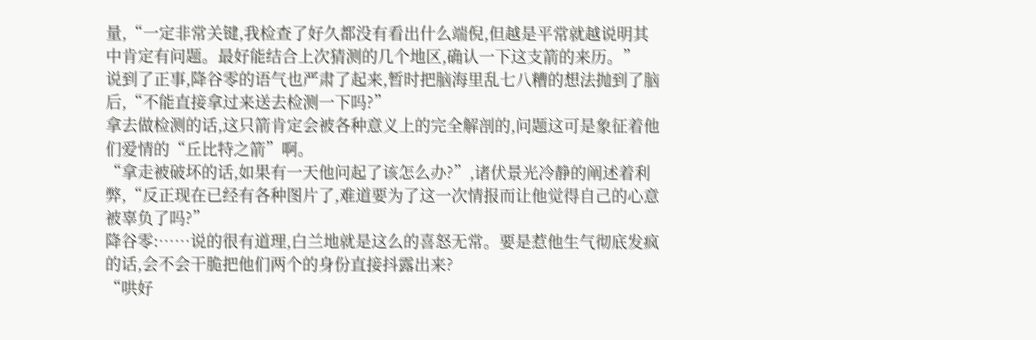量,“一定非常关键,我检查了好久都没有看出什么端倪,但越是平常就越说明其中肯定有问题。最好能结合上次猜测的几个地区,确认一下这支箭的来历。”
说到了正事,降谷零的语气也严肃了起来,暂时把脑海里乱七八糟的想法抛到了脑后,“不能直接拿过来送去检测一下吗?”
拿去做检测的话,这只箭肯定会被各种意义上的完全解剖的,问题这可是象征着他们爱情的“丘比特之箭”啊。
“拿走被破坏的话,如果有一天他问起了该怎么办?”,诸伏景光冷静的阐述着利弊,“反正现在已经有各种图片了,难道要为了这一次情报而让他觉得自己的心意被辜负了吗?”
降谷零:……说的很有道理,白兰地就是这么的喜怒无常。要是惹他生气彻底发疯的话,会不会干脆把他们两个的身份直接抖露出来?
“哄好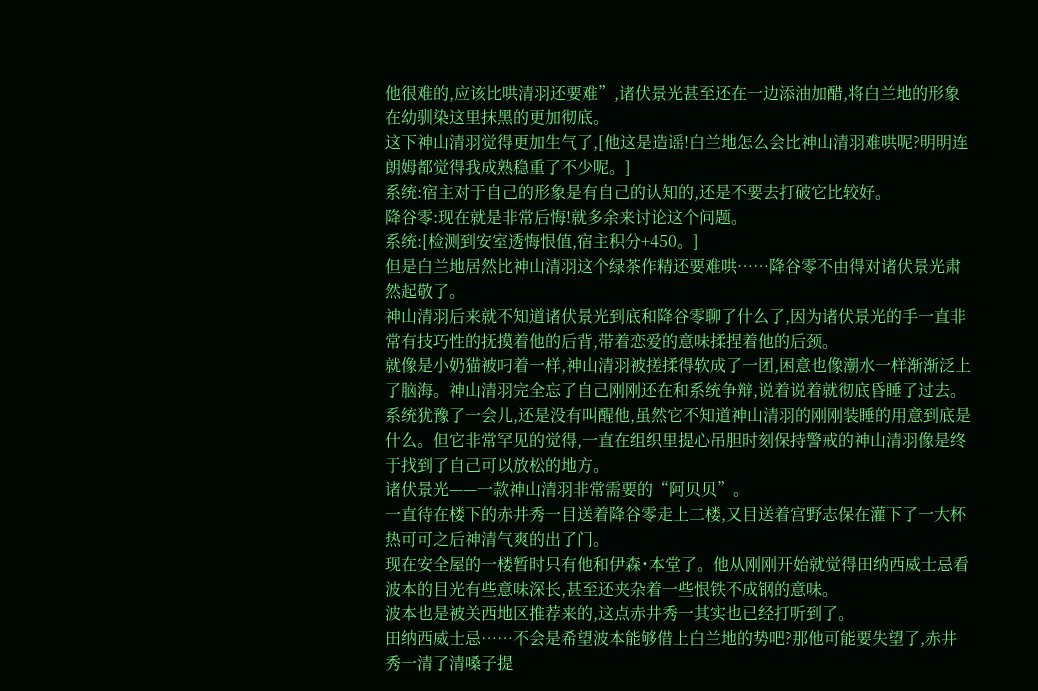他很难的,应该比哄清羽还要难”,诸伏景光甚至还在一边添油加醋,将白兰地的形象在幼驯染这里抹黑的更加彻底。
这下神山清羽觉得更加生气了,[他这是造谣!白兰地怎么会比神山清羽难哄呢?明明连朗姆都觉得我成熟稳重了不少呢。]
系统:宿主对于自己的形象是有自己的认知的,还是不要去打破它比较好。
降谷零:现在就是非常后悔!就多余来讨论这个问题。
系统:[检测到安室透悔恨值,宿主积分+450。]
但是白兰地居然比神山清羽这个绿茶作精还要难哄……降谷零不由得对诸伏景光肃然起敬了。
神山清羽后来就不知道诸伏景光到底和降谷零聊了什么了,因为诸伏景光的手一直非常有技巧性的抚摸着他的后背,带着恋爱的意味揉捏着他的后颈。
就像是小奶猫被叼着一样,神山清羽被搓揉得软成了一团,困意也像潮水一样渐渐泛上了脑海。神山清羽完全忘了自己刚刚还在和系统争辩,说着说着就彻底昏睡了过去。
系统犹豫了一会儿,还是没有叫醒他,虽然它不知道神山清羽的刚刚装睡的用意到底是什么。但它非常罕见的觉得,一直在组织里提心吊胆时刻保持警戒的神山清羽像是终于找到了自己可以放松的地方。
诸伏景光——一款神山清羽非常需要的“阿贝贝”。
一直待在楼下的赤井秀一目送着降谷零走上二楼,又目送着宫野志保在灌下了一大杯热可可之后神清气爽的出了门。
现在安全屋的一楼暂时只有他和伊森˙本堂了。他从刚刚开始就觉得田纳西威士忌看波本的目光有些意味深长,甚至还夹杂着一些恨铁不成钢的意味。
波本也是被关西地区推荐来的,这点赤井秀一其实也已经打听到了。
田纳西威士忌……不会是希望波本能够借上白兰地的势吧?那他可能要失望了,赤井秀一清了清嗓子提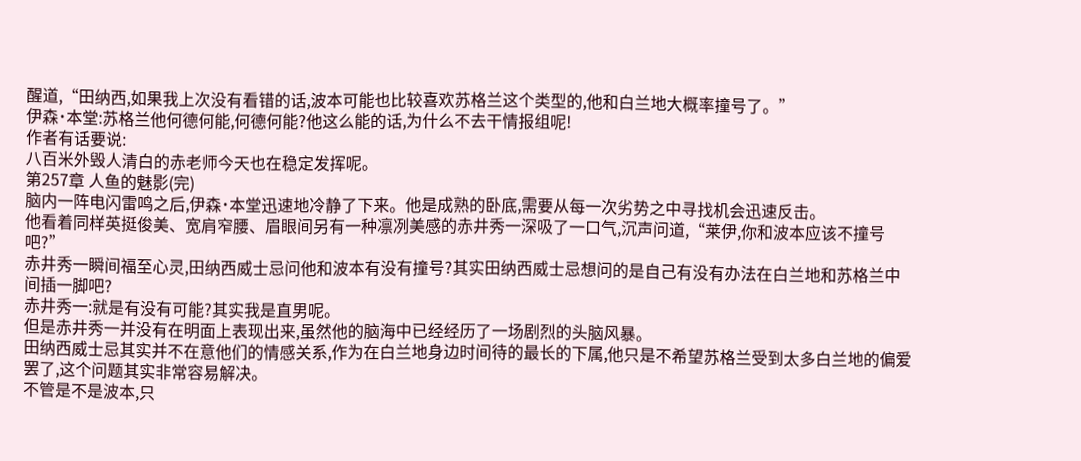醒道,“田纳西,如果我上次没有看错的话,波本可能也比较喜欢苏格兰这个类型的,他和白兰地大概率撞号了。”
伊森˙本堂:苏格兰他何德何能,何德何能?他这么能的话,为什么不去干情报组呢!
作者有话要说:
八百米外毁人清白的赤老师今天也在稳定发挥呢。
第257章 人鱼的魅影(完)
脑内一阵电闪雷鸣之后,伊森˙本堂迅速地冷静了下来。他是成熟的卧底,需要从每一次劣势之中寻找机会迅速反击。
他看着同样英挺俊美、宽肩窄腰、眉眼间另有一种凛冽美感的赤井秀一深吸了一口气,沉声问道,“莱伊,你和波本应该不撞号吧?”
赤井秀一瞬间福至心灵,田纳西威士忌问他和波本有没有撞号?其实田纳西威士忌想问的是自己有没有办法在白兰地和苏格兰中间插一脚吧?
赤井秀一:就是有没有可能?其实我是直男呢。
但是赤井秀一并没有在明面上表现出来,虽然他的脑海中已经经历了一场剧烈的头脑风暴。
田纳西威士忌其实并不在意他们的情感关系,作为在白兰地身边时间待的最长的下属,他只是不希望苏格兰受到太多白兰地的偏爱罢了,这个问题其实非常容易解决。
不管是不是波本,只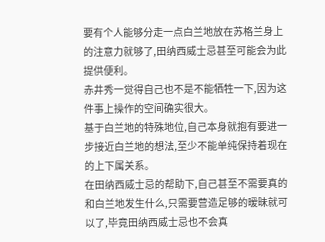要有个人能够分走一点白兰地放在苏格兰身上的注意力就够了,田纳西威士忌甚至可能会为此提供便利。
赤井秀一觉得自己也不是不能牺牲一下,因为这件事上操作的空间确实很大。
基于白兰地的特殊地位,自己本身就抱有要进一步接近白兰地的想法,至少不能单纯保持着现在的上下属关系。
在田纳西威士忌的帮助下,自己甚至不需要真的和白兰地发生什么,只需要营造足够的暧昧就可以了,毕竟田纳西威士忌也不会真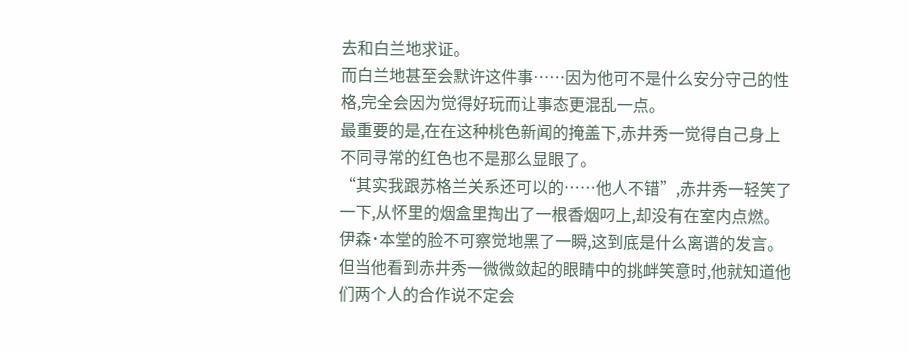去和白兰地求证。
而白兰地甚至会默许这件事……因为他可不是什么安分守己的性格,完全会因为觉得好玩而让事态更混乱一点。
最重要的是,在在这种桃色新闻的掩盖下,赤井秀一觉得自己身上不同寻常的红色也不是那么显眼了。
“其实我跟苏格兰关系还可以的……他人不错”,赤井秀一轻笑了一下,从怀里的烟盒里掏出了一根香烟叼上,却没有在室内点燃。
伊森˙本堂的脸不可察觉地黑了一瞬,这到底是什么离谱的发言。
但当他看到赤井秀一微微敛起的眼睛中的挑衅笑意时,他就知道他们两个人的合作说不定会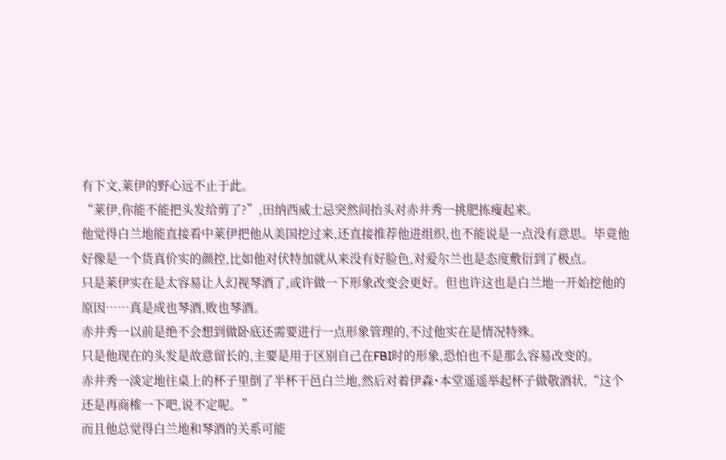有下文,莱伊的野心远不止于此。
“莱伊,你能不能把头发给剪了?”,田纳西威士忌突然间抬头对赤井秀一挑肥拣瘦起来。
他觉得白兰地能直接看中莱伊把他从美国挖过来,还直接推荐他进组织,也不能说是一点没有意思。毕竟他好像是一个货真价实的颜控,比如他对伏特加就从来没有好脸色,对爱尔兰也是态度敷衍到了极点。
只是莱伊实在是太容易让人幻视琴酒了,或许做一下形象改变会更好。但也许这也是白兰地一开始挖他的原因……真是成也琴酒,败也琴酒。
赤井秀一以前是绝不会想到做卧底还需要进行一点形象管理的,不过他实在是情况特殊。
只是他现在的头发是故意留长的,主要是用于区别自己在FBI时的形象,恐怕也不是那么容易改变的。
赤井秀一淡定地往桌上的杯子里倒了半杯干邑白兰地,然后对着伊森˙本堂遥遥举起杯子做敬酒状,“这个还是再商榷一下吧,说不定呢。”
而且他总觉得白兰地和琴酒的关系可能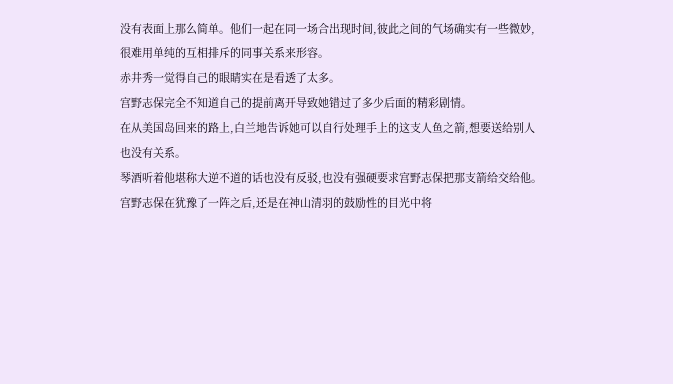没有表面上那么简单。他们一起在同一场合出现时间,彼此之间的气场确实有一些微妙,很难用单纯的互相排斥的同事关系来形容。
赤井秀一觉得自己的眼睛实在是看透了太多。
宫野志保完全不知道自己的提前离开导致她错过了多少后面的精彩剧情。
在从美国岛回来的路上,白兰地告诉她可以自行处理手上的这支人鱼之箭,想要送给别人也没有关系。
琴酒听着他堪称大逆不道的话也没有反驳,也没有强硬要求宫野志保把那支箭给交给他。
宫野志保在犹豫了一阵之后,还是在神山清羽的鼓励性的目光中将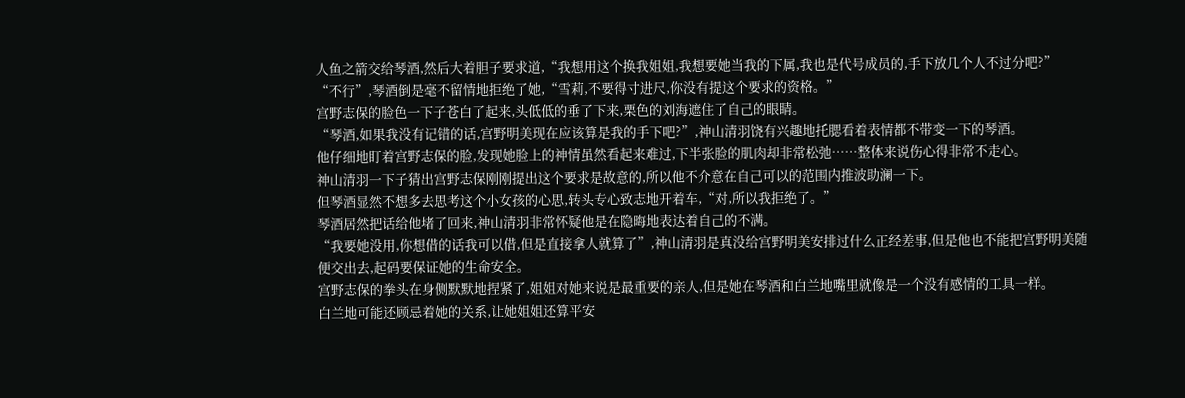人鱼之箭交给琴酒,然后大着胆子要求道,“我想用这个换我姐姐,我想要她当我的下属,我也是代号成员的,手下放几个人不过分吧?”
“不行”,琴酒倒是毫不留情地拒绝了她,“雪莉,不要得寸进尺,你没有提这个要求的资格。”
宫野志保的脸色一下子苍白了起来,头低低的垂了下来,栗色的刘海遮住了自己的眼睛。
“琴酒,如果我没有记错的话,宫野明美现在应该算是我的手下吧?”,神山清羽饶有兴趣地托腮看着表情都不带变一下的琴酒。
他仔细地盯着宫野志保的脸,发现她脸上的神情虽然看起来难过,下半张脸的肌肉却非常松弛……整体来说伤心得非常不走心。
神山清羽一下子猜出宫野志保刚刚提出这个要求是故意的,所以他不介意在自己可以的范围内推波助澜一下。
但琴酒显然不想多去思考这个小女孩的心思,转头专心致志地开着车,“对,所以我拒绝了。”
琴酒居然把话给他堵了回来,神山清羽非常怀疑他是在隐晦地表达着自己的不满。
“我要她没用,你想借的话我可以借,但是直接拿人就算了”,神山清羽是真没给宫野明美安排过什么正经差事,但是他也不能把宫野明美随便交出去,起码要保证她的生命安全。
宫野志保的拳头在身侧默默地捏紧了,姐姐对她来说是最重要的亲人,但是她在琴酒和白兰地嘴里就像是一个没有感情的工具一样。
白兰地可能还顾忌着她的关系,让她姐姐还算平安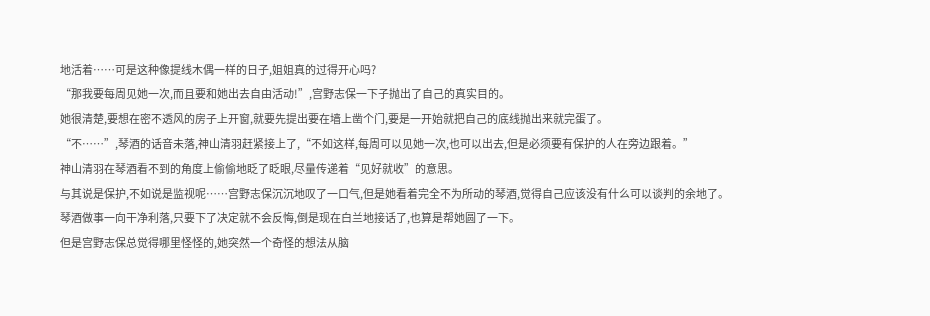地活着……可是这种像提线木偶一样的日子,姐姐真的过得开心吗?
“那我要每周见她一次,而且要和她出去自由活动!”,宫野志保一下子抛出了自己的真实目的。
她很清楚,要想在密不透风的房子上开窗,就要先提出要在墙上凿个门,要是一开始就把自己的底线抛出来就完蛋了。
“不……”,琴酒的话音未落,神山清羽赶紧接上了,“不如这样,每周可以见她一次,也可以出去,但是必须要有保护的人在旁边跟着。”
神山清羽在琴酒看不到的角度上偷偷地眨了眨眼,尽量传递着“见好就收”的意思。
与其说是保护,不如说是监视呢……宫野志保沉沉地叹了一口气,但是她看着完全不为所动的琴酒,觉得自己应该没有什么可以谈判的余地了。
琴酒做事一向干净利落,只要下了决定就不会反悔,倒是现在白兰地接话了,也算是帮她圆了一下。
但是宫野志保总觉得哪里怪怪的,她突然一个奇怪的想法从脑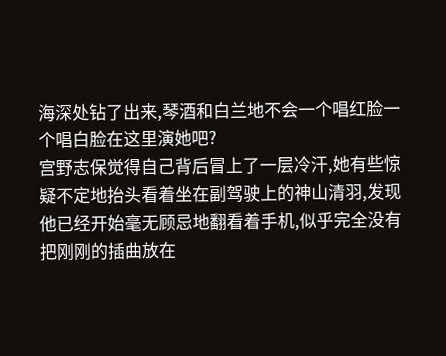海深处钻了出来,琴酒和白兰地不会一个唱红脸一个唱白脸在这里演她吧?
宫野志保觉得自己背后冒上了一层冷汗,她有些惊疑不定地抬头看着坐在副驾驶上的神山清羽,发现他已经开始毫无顾忌地翻看着手机,似乎完全没有把刚刚的插曲放在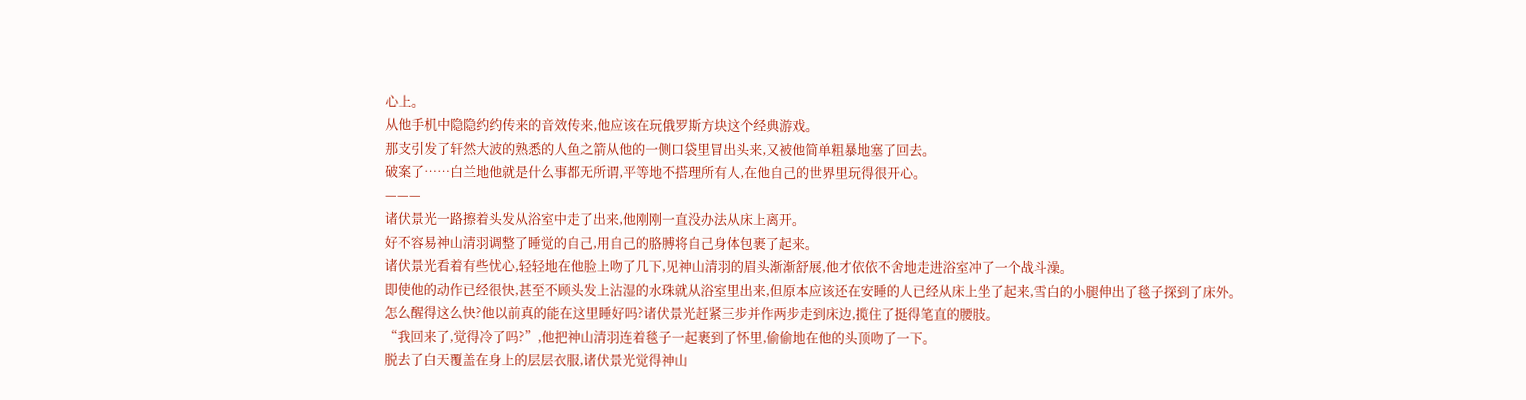心上。
从他手机中隐隐约约传来的音效传来,他应该在玩俄罗斯方块这个经典游戏。
那支引发了轩然大波的熟悉的人鱼之箭从他的一侧口袋里冒出头来,又被他简单粗暴地塞了回去。
破案了……白兰地他就是什么事都无所谓,平等地不搭理所有人,在他自己的世界里玩得很开心。
———
诸伏景光一路擦着头发从浴室中走了出来,他刚刚一直没办法从床上离开。
好不容易神山清羽调整了睡觉的自己,用自己的胳膊将自己身体包裹了起来。
诸伏景光看着有些忧心,轻轻地在他脸上吻了几下,见神山清羽的眉头渐渐舒展,他才依依不舍地走进浴室冲了一个战斗澡。
即使他的动作已经很快,甚至不顾头发上沾湿的水珠就从浴室里出来,但原本应该还在安睡的人已经从床上坐了起来,雪白的小腿伸出了毯子探到了床外。
怎么醒得这么快?他以前真的能在这里睡好吗?诸伏景光赶紧三步并作两步走到床边,揽住了挺得笔直的腰肢。
“我回来了,觉得冷了吗?”,他把神山清羽连着毯子一起裹到了怀里,偷偷地在他的头顶吻了一下。
脱去了白天覆盖在身上的层层衣服,诸伏景光觉得神山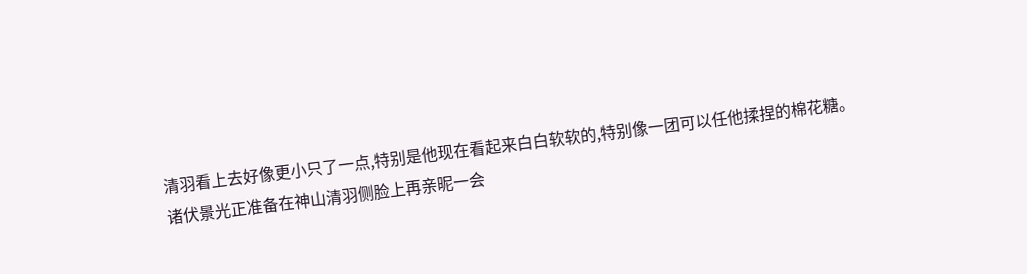清羽看上去好像更小只了一点,特别是他现在看起来白白软软的,特别像一团可以任他揉捏的棉花糖。
诸伏景光正准备在神山清羽侧脸上再亲昵一会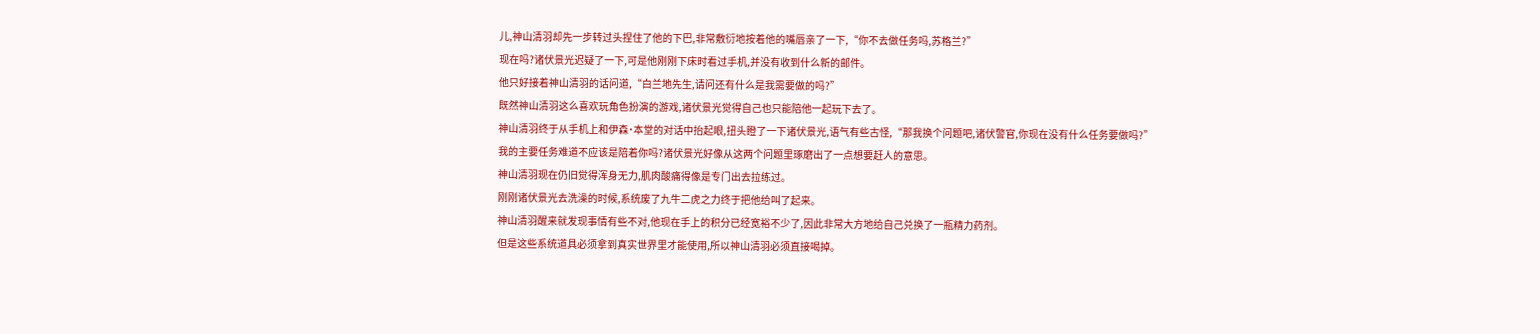儿,神山清羽却先一步转过头捏住了他的下巴,非常敷衍地按着他的嘴唇亲了一下,“你不去做任务吗,苏格兰?”
现在吗?诸伏景光迟疑了一下,可是他刚刚下床时看过手机,并没有收到什么新的邮件。
他只好接着神山清羽的话问道,“白兰地先生,请问还有什么是我需要做的吗?”
既然神山清羽这么喜欢玩角色扮演的游戏,诸伏景光觉得自己也只能陪他一起玩下去了。
神山清羽终于从手机上和伊森˙本堂的对话中抬起眼,扭头瞪了一下诸伏景光,语气有些古怪,“那我换个问题吧,诸伏警官,你现在没有什么任务要做吗?”
我的主要任务难道不应该是陪着你吗?诸伏景光好像从这两个问题里琢磨出了一点想要赶人的意思。
神山清羽现在仍旧觉得浑身无力,肌肉酸痛得像是专门出去拉练过。
刚刚诸伏景光去洗澡的时候,系统废了九牛二虎之力终于把他给叫了起来。
神山清羽醒来就发现事情有些不对,他现在手上的积分已经宽裕不少了,因此非常大方地给自己兑换了一瓶精力药剂。
但是这些系统道具必须拿到真实世界里才能使用,所以神山清羽必须直接喝掉。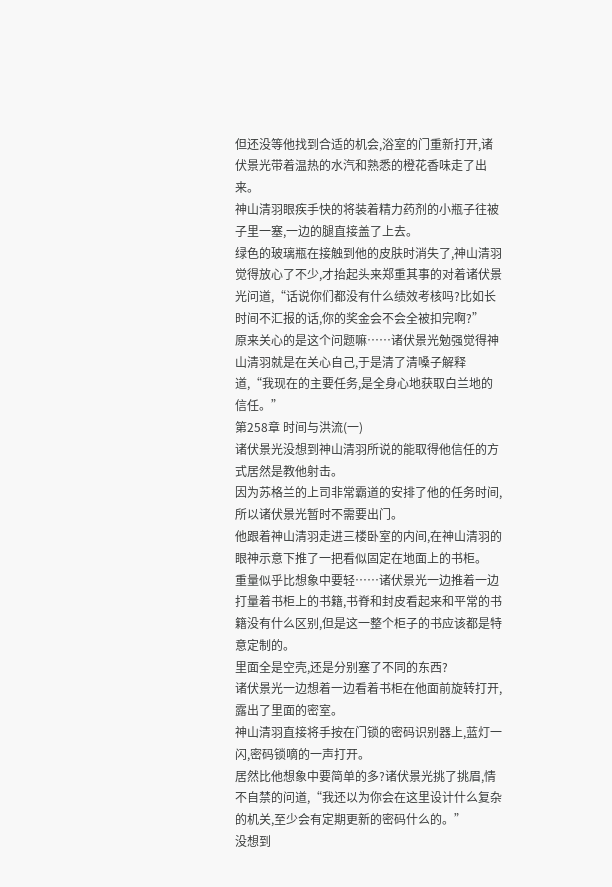但还没等他找到合适的机会,浴室的门重新打开,诸伏景光带着温热的水汽和熟悉的橙花香味走了出来。
神山清羽眼疾手快的将装着精力药剂的小瓶子往被子里一塞,一边的腿直接盖了上去。
绿色的玻璃瓶在接触到他的皮肤时消失了,神山清羽觉得放心了不少,才抬起头来郑重其事的对着诸伏景光问道,“话说你们都没有什么绩效考核吗?比如长时间不汇报的话,你的奖金会不会全被扣完啊?”
原来关心的是这个问题嘛……诸伏景光勉强觉得神山清羽就是在关心自己,于是清了清嗓子解释道,“我现在的主要任务,是全身心地获取白兰地的信任。”
第258章 时间与洪流(一)
诸伏景光没想到神山清羽所说的能取得他信任的方式居然是教他射击。
因为苏格兰的上司非常霸道的安排了他的任务时间,所以诸伏景光暂时不需要出门。
他跟着神山清羽走进三楼卧室的内间,在神山清羽的眼神示意下推了一把看似固定在地面上的书柜。
重量似乎比想象中要轻……诸伏景光一边推着一边打量着书柜上的书籍,书脊和封皮看起来和平常的书籍没有什么区别,但是这一整个柜子的书应该都是特意定制的。
里面全是空壳,还是分别塞了不同的东西?
诸伏景光一边想着一边看着书柜在他面前旋转打开,露出了里面的密室。
神山清羽直接将手按在门锁的密码识别器上,蓝灯一闪,密码锁嘀的一声打开。
居然比他想象中要简单的多?诸伏景光挑了挑眉,情不自禁的问道,“我还以为你会在这里设计什么复杂的机关,至少会有定期更新的密码什么的。”
没想到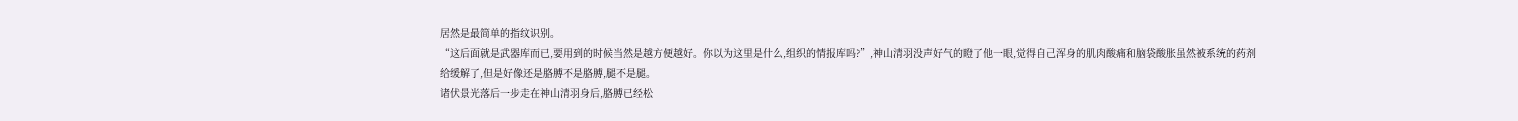居然是最简单的指纹识别。
“这后面就是武器库而已,要用到的时候当然是越方便越好。你以为这里是什么,组织的情报库吗?”,神山清羽没声好气的瞪了他一眼,觉得自己浑身的肌肉酸痛和脑袋酸胀虽然被系统的药剂给缓解了,但是好像还是胳膊不是胳膊,腿不是腿。
诸伏景光落后一步走在神山清羽身后,胳膊已经松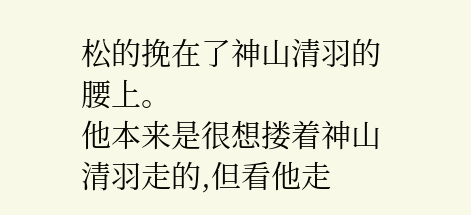松的挽在了神山清羽的腰上。
他本来是很想搂着神山清羽走的,但看他走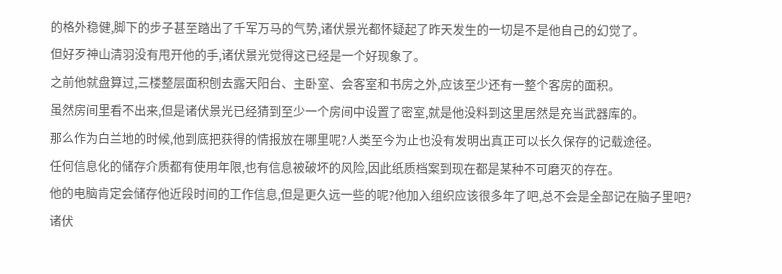的格外稳健,脚下的步子甚至踏出了千军万马的气势,诸伏景光都怀疑起了昨天发生的一切是不是他自己的幻觉了。
但好歹神山清羽没有甩开他的手,诸伏景光觉得这已经是一个好现象了。
之前他就盘算过,三楼整层面积刨去露天阳台、主卧室、会客室和书房之外,应该至少还有一整个客房的面积。
虽然房间里看不出来,但是诸伏景光已经猜到至少一个房间中设置了密室,就是他没料到这里居然是充当武器库的。
那么作为白兰地的时候,他到底把获得的情报放在哪里呢?人类至今为止也没有发明出真正可以长久保存的记载途径。
任何信息化的储存介质都有使用年限,也有信息被破坏的风险,因此纸质档案到现在都是某种不可磨灭的存在。
他的电脑肯定会储存他近段时间的工作信息,但是更久远一些的呢?他加入组织应该很多年了吧,总不会是全部记在脑子里吧?
诸伏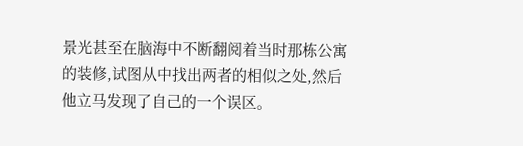景光甚至在脑海中不断翻阅着当时那栋公寓的装修,试图从中找出两者的相似之处,然后他立马发现了自己的一个误区。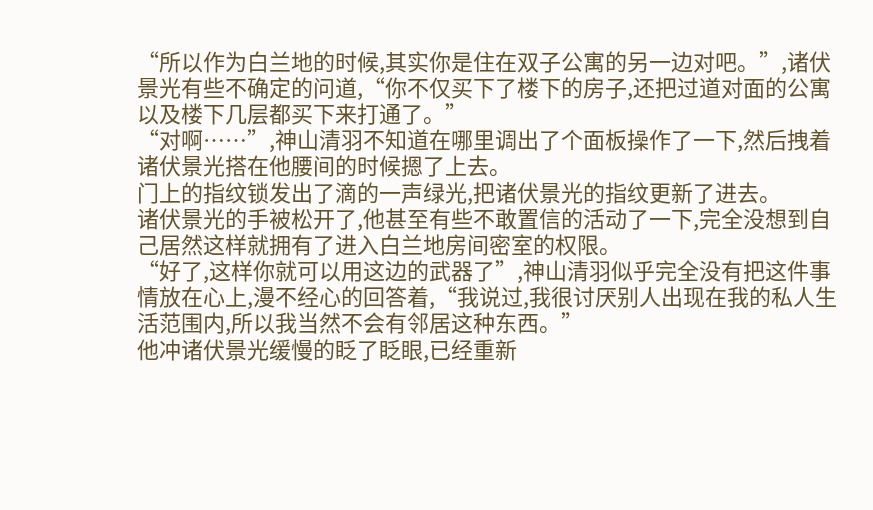“所以作为白兰地的时候,其实你是住在双子公寓的另一边对吧。”,诸伏景光有些不确定的问道,“你不仅买下了楼下的房子,还把过道对面的公寓以及楼下几层都买下来打通了。”
“对啊……”,神山清羽不知道在哪里调出了个面板操作了一下,然后拽着诸伏景光搭在他腰间的时候摁了上去。
门上的指纹锁发出了滴的一声绿光,把诸伏景光的指纹更新了进去。
诸伏景光的手被松开了,他甚至有些不敢置信的活动了一下,完全没想到自己居然这样就拥有了进入白兰地房间密室的权限。
“好了,这样你就可以用这边的武器了”,神山清羽似乎完全没有把这件事情放在心上,漫不经心的回答着,“我说过,我很讨厌别人出现在我的私人生活范围内,所以我当然不会有邻居这种东西。”
他冲诸伏景光缓慢的眨了眨眼,已经重新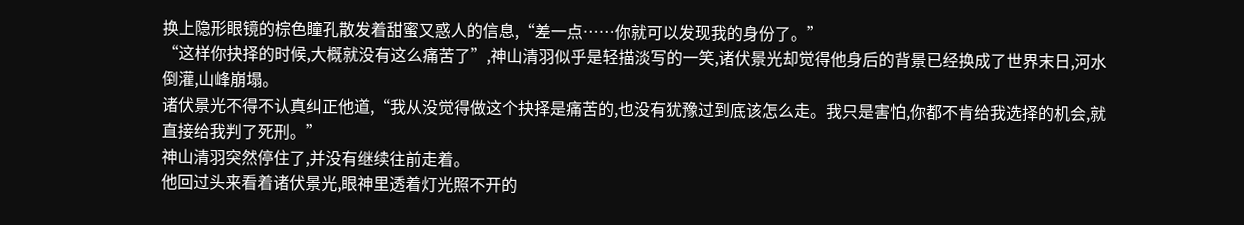换上隐形眼镜的棕色瞳孔散发着甜蜜又惑人的信息,“差一点……你就可以发现我的身份了。”
“这样你抉择的时候,大概就没有这么痛苦了”,神山清羽似乎是轻描淡写的一笑,诸伏景光却觉得他身后的背景已经换成了世界末日,河水倒灌,山峰崩塌。
诸伏景光不得不认真纠正他道,“我从没觉得做这个抉择是痛苦的,也没有犹豫过到底该怎么走。我只是害怕,你都不肯给我选择的机会,就直接给我判了死刑。”
神山清羽突然停住了,并没有继续往前走着。
他回过头来看着诸伏景光,眼神里透着灯光照不开的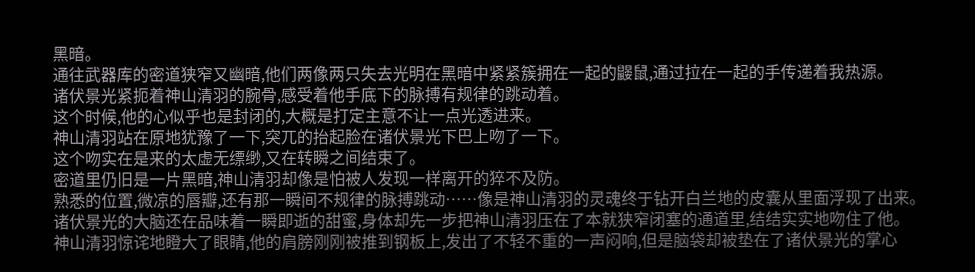黑暗。
通往武器库的密道狭窄又幽暗,他们两像两只失去光明在黑暗中紧紧簇拥在一起的鼹鼠,通过拉在一起的手传递着我热源。
诸伏景光紧扼着神山清羽的腕骨,感受着他手底下的脉搏有规律的跳动着。
这个时候,他的心似乎也是封闭的,大概是打定主意不让一点光透进来。
神山清羽站在原地犹豫了一下,突兀的抬起脸在诸伏景光下巴上吻了一下。
这个吻实在是来的太虚无缥缈,又在转瞬之间结束了。
密道里仍旧是一片黑暗,神山清羽却像是怕被人发现一样离开的猝不及防。
熟悉的位置,微凉的唇瓣,还有那一瞬间不规律的脉搏跳动……像是神山清羽的灵魂终于钻开白兰地的皮囊从里面浮现了出来。
诸伏景光的大脑还在品味着一瞬即逝的甜蜜,身体却先一步把神山清羽压在了本就狭窄闭塞的通道里,结结实实地吻住了他。
神山清羽惊诧地瞪大了眼睛,他的肩膀刚刚被推到钢板上,发出了不轻不重的一声闷响,但是脑袋却被垫在了诸伏景光的掌心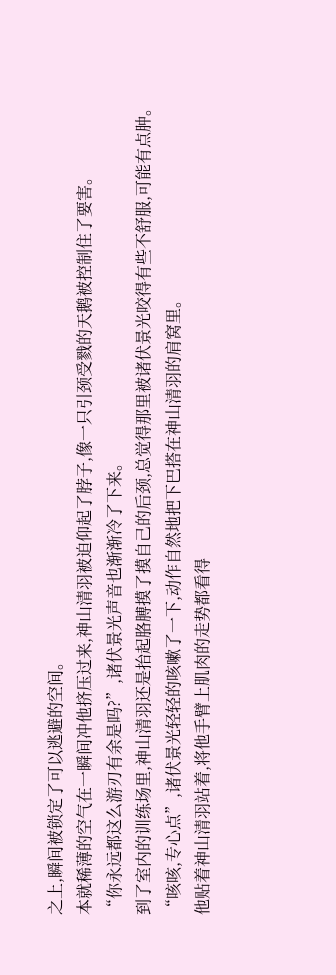之上,瞬间被锁定了可以逃避的空间。
本就稀薄的空气在一瞬间冲他挤压过来,神山清羽被迫仰起了脖子,像一只引颈受戮的天鹅被控制住了要害。
“你永远都这么游刃有余是吗?”,诸伏景光声音也渐渐冷了下来。
到了室内的训练场里,神山清羽还是抬起胳膊摸了摸自己的后颈,总觉得那里被诸伏景光咬得有些不舒服,可能有点肿。
“咳咳,专心点”,诸伏景光轻轻的咳嗽了一下,动作自然地把下巴搭在神山清羽的肩窝里。
他贴着神山清羽站着,将他手臂上肌肉的走势都看得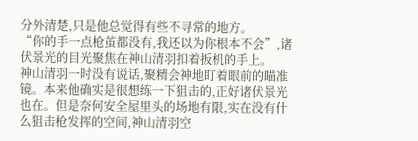分外清楚,只是他总觉得有些不寻常的地方。
“你的手一点枪茧都没有,我还以为你根本不会”,诸伏景光的目光聚焦在神山清羽扣着扳机的手上。
神山清羽一时没有说话,聚精会神地盯着眼前的瞄准镜。本来他确实是很想练一下狙击的,正好诸伏景光也在。但是奈何安全屋里头的场地有限,实在没有什么狙击枪发挥的空间,神山清羽空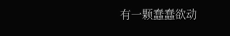有一颗蠢蠢欲动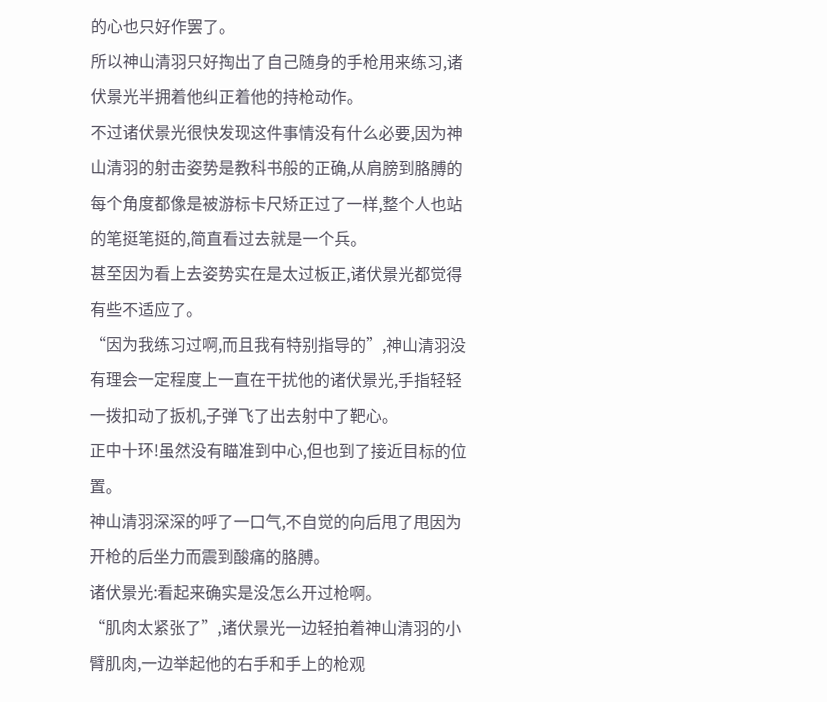的心也只好作罢了。
所以神山清羽只好掏出了自己随身的手枪用来练习,诸伏景光半拥着他纠正着他的持枪动作。
不过诸伏景光很快发现这件事情没有什么必要,因为神山清羽的射击姿势是教科书般的正确,从肩膀到胳膊的每个角度都像是被游标卡尺矫正过了一样,整个人也站的笔挺笔挺的,简直看过去就是一个兵。
甚至因为看上去姿势实在是太过板正,诸伏景光都觉得有些不适应了。
“因为我练习过啊,而且我有特别指导的”,神山清羽没有理会一定程度上一直在干扰他的诸伏景光,手指轻轻一拨扣动了扳机,子弹飞了出去射中了靶心。
正中十环!虽然没有瞄准到中心,但也到了接近目标的位置。
神山清羽深深的呼了一口气,不自觉的向后甩了甩因为开枪的后坐力而震到酸痛的胳膊。
诸伏景光:看起来确实是没怎么开过枪啊。
“肌肉太紧张了”,诸伏景光一边轻拍着神山清羽的小臂肌肉,一边举起他的右手和手上的枪观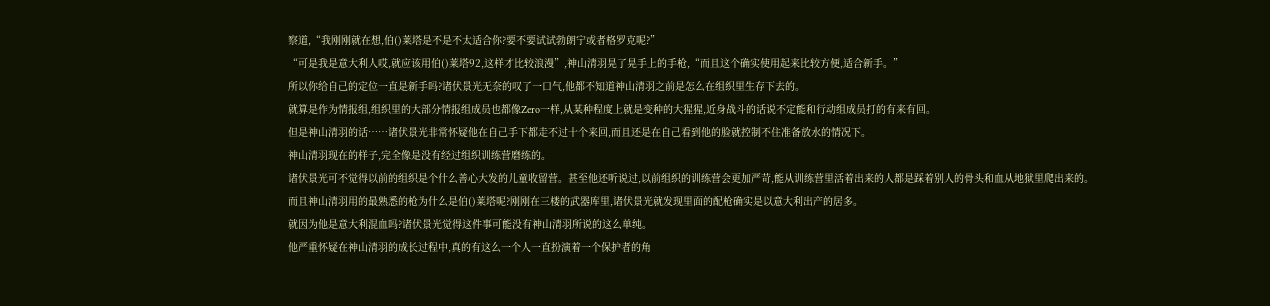察道,“我刚刚就在想,伯()莱塔是不是不太适合你?要不要试试勃朗宁或者格罗克呢?”
“可是我是意大利人哎,就应该用伯()莱塔92,这样才比较浪漫”,神山清羽晃了晃手上的手枪,“而且这个确实使用起来比较方便,适合新手。”
所以你给自己的定位一直是新手吗?诸伏景光无奈的叹了一口气,他都不知道神山清羽之前是怎么在组织里生存下去的。
就算是作为情报组,组织里的大部分情报组成员也都像Zero一样,从某种程度上就是变种的大猩猩,近身战斗的话说不定能和行动组成员打的有来有回。
但是神山清羽的话……诸伏景光非常怀疑他在自己手下都走不过十个来回,而且还是在自己看到他的脸就控制不住准备放水的情况下。
神山清羽现在的样子,完全像是没有经过组织训练营磨练的。
诸伏景光可不觉得以前的组织是个什么善心大发的儿童收留营。甚至他还听说过,以前组织的训练营会更加严苛,能从训练营里活着出来的人都是踩着别人的骨头和血从地狱里爬出来的。
而且神山清羽用的最熟悉的枪为什么是伯()莱塔呢?刚刚在三楼的武器库里,诸伏景光就发现里面的配枪确实是以意大利出产的居多。
就因为他是意大利混血吗?诸伏景光觉得这件事可能没有神山清羽所说的这么单纯。
他严重怀疑在神山清羽的成长过程中,真的有这么一个人一直扮演着一个保护者的角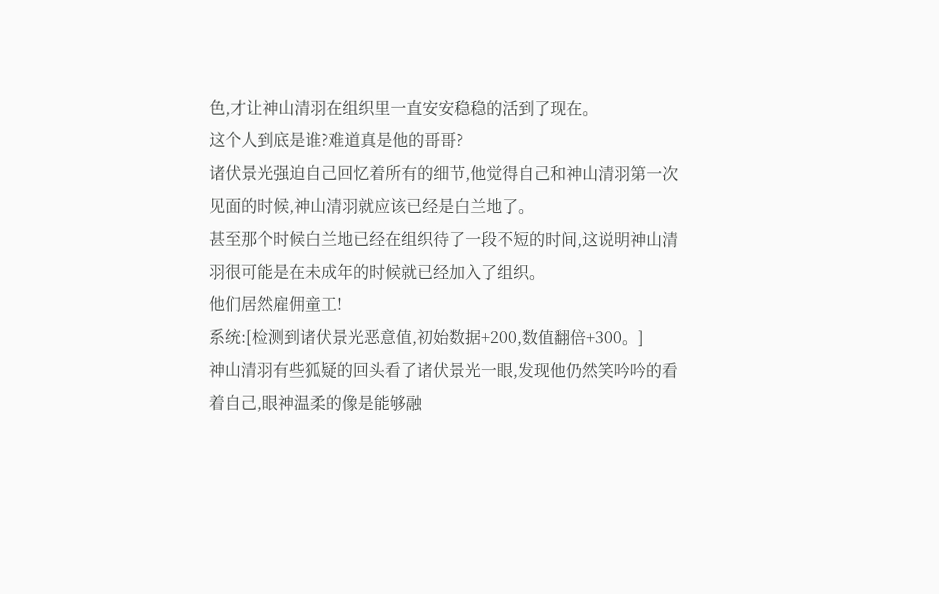色,才让神山清羽在组织里一直安安稳稳的活到了现在。
这个人到底是谁?难道真是他的哥哥?
诸伏景光强迫自己回忆着所有的细节,他觉得自己和神山清羽第一次见面的时候,神山清羽就应该已经是白兰地了。
甚至那个时候白兰地已经在组织待了一段不短的时间,这说明神山清羽很可能是在未成年的时候就已经加入了组织。
他们居然雇佣童工!
系统:[检测到诸伏景光恶意值,初始数据+200,数值翻倍+300。]
神山清羽有些狐疑的回头看了诸伏景光一眼,发现他仍然笑吟吟的看着自己,眼神温柔的像是能够融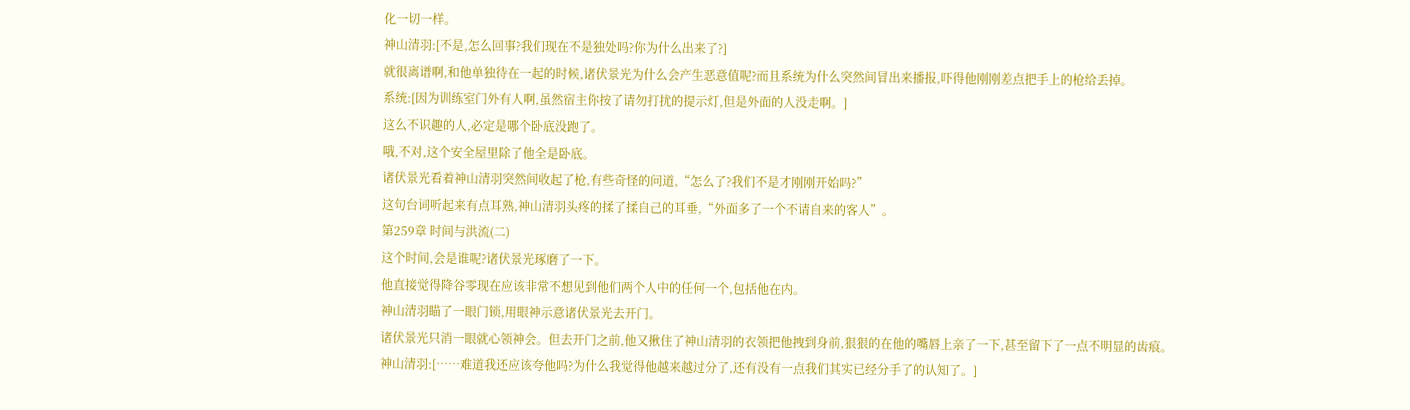化一切一样。
神山清羽:[不是,怎么回事?我们现在不是独处吗?你为什么出来了?]
就很离谱啊,和他单独待在一起的时候,诸伏景光为什么会产生恶意值呢?而且系统为什么突然间冒出来播报,吓得他刚刚差点把手上的枪给丢掉。
系统:[因为训练室门外有人啊,虽然宿主你按了请勿打扰的提示灯,但是外面的人没走啊。]
这么不识趣的人,必定是哪个卧底没跑了。
哦,不对,这个安全屋里除了他全是卧底。
诸伏景光看着神山清羽突然间收起了枪,有些奇怪的问道,“怎么了?我们不是才刚刚开始吗?”
这句台词听起来有点耳熟,神山清羽头疼的揉了揉自己的耳垂,“外面多了一个不请自来的客人”。
第259章 时间与洪流(二)
这个时间,会是谁呢?诸伏景光琢磨了一下。
他直接觉得降谷零现在应该非常不想见到他们两个人中的任何一个,包括他在内。
神山清羽瞄了一眼门锁,用眼神示意诸伏景光去开门。
诸伏景光只消一眼就心领神会。但去开门之前,他又揪住了神山清羽的衣领把他拽到身前,狠狠的在他的嘴唇上亲了一下,甚至留下了一点不明显的齿痕。
神山清羽:[……难道我还应该夸他吗?为什么我觉得他越来越过分了,还有没有一点我们其实已经分手了的认知了。]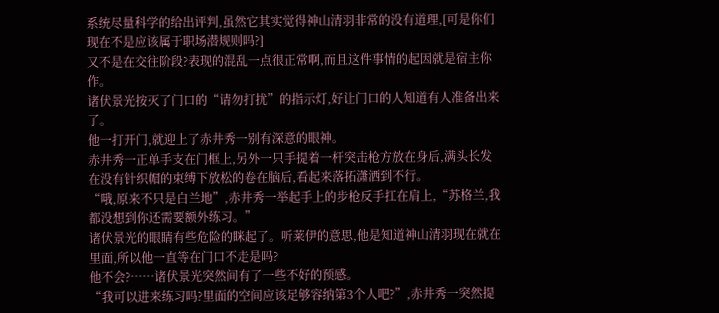系统尽量科学的给出评判,虽然它其实觉得神山清羽非常的没有道理,[可是你们现在不是应该属于职场潜规则吗?]
又不是在交往阶段?表现的混乱一点很正常啊,而且这件事情的起因就是宿主你作。
诸伏景光按灭了门口的“请勿打扰”的指示灯,好让门口的人知道有人准备出来了。
他一打开门,就迎上了赤井秀一别有深意的眼神。
赤井秀一正单手支在门框上,另外一只手提着一杆突击枪方放在身后,满头长发在没有针织帽的束缚下放松的卷在脑后,看起来落拓潇洒到不行。
“哦,原来不只是白兰地”,赤井秀一举起手上的步枪反手扛在肩上,“苏格兰,我都没想到你还需要额外练习。”
诸伏景光的眼睛有些危险的眯起了。听莱伊的意思,他是知道神山清羽现在就在里面,所以他一直等在门口不走是吗?
他不会?……诸伏景光突然间有了一些不好的预感。
“我可以进来练习吗?里面的空间应该足够容纳第3个人吧?”,赤井秀一突然提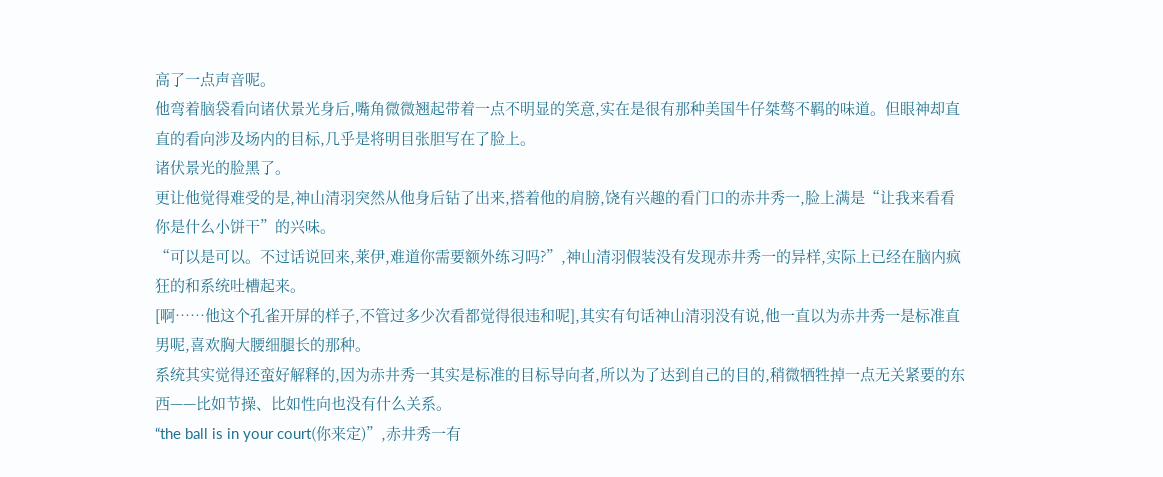高了一点声音呢。
他弯着脑袋看向诸伏景光身后,嘴角微微翘起带着一点不明显的笑意,实在是很有那种美国牛仔桀骜不羁的味道。但眼神却直直的看向涉及场内的目标,几乎是将明目张胆写在了脸上。
诸伏景光的脸黑了。
更让他觉得难受的是,神山清羽突然从他身后钻了出来,搭着他的肩膀,饶有兴趣的看门口的赤井秀一,脸上满是“让我来看看你是什么小饼干”的兴味。
“可以是可以。不过话说回来,莱伊,难道你需要额外练习吗?”,神山清羽假装没有发现赤井秀一的异样,实际上已经在脑内疯狂的和系统吐槽起来。
[啊……他这个孔雀开屏的样子,不管过多少次看都觉得很违和呢],其实有句话神山清羽没有说,他一直以为赤井秀一是标准直男呢,喜欢胸大腰细腿长的那种。
系统其实觉得还蛮好解释的,因为赤井秀一其实是标准的目标导向者,所以为了达到自己的目的,稍微牺牲掉一点无关紧要的东西——比如节操、比如性向也没有什么关系。
“the ball is in your court(你来定)”,赤井秀一有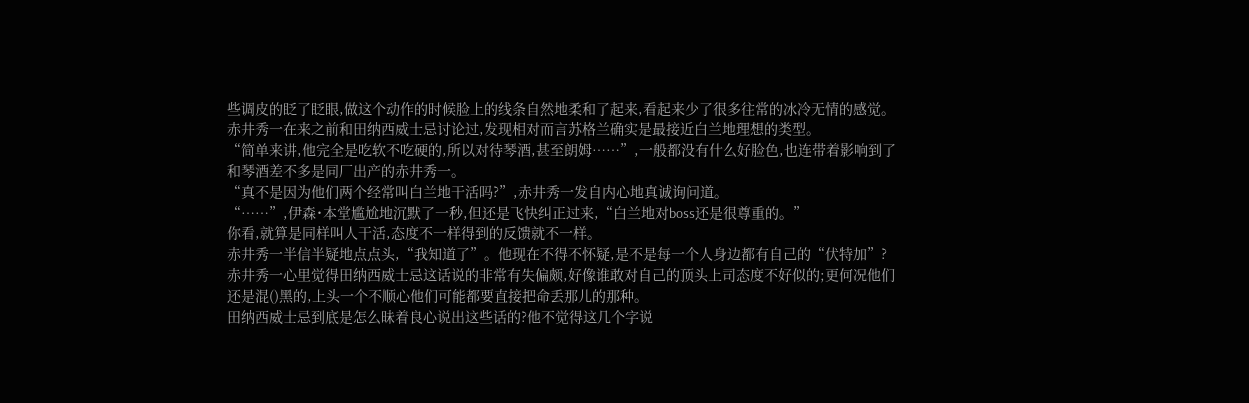些调皮的眨了眨眼,做这个动作的时候脸上的线条自然地柔和了起来,看起来少了很多往常的冰冷无情的感觉。
赤井秀一在来之前和田纳西威士忌讨论过,发现相对而言苏格兰确实是最接近白兰地理想的类型。
“简单来讲,他完全是吃软不吃硬的,所以对待琴酒,甚至朗姆……”,一般都没有什么好脸色,也连带着影响到了和琴酒差不多是同厂出产的赤井秀一。
“真不是因为他们两个经常叫白兰地干活吗?”,赤井秀一发自内心地真诚询问道。
“……”,伊森˙本堂尴尬地沉默了一秒,但还是飞快纠正过来,“白兰地对boss还是很尊重的。”
你看,就算是同样叫人干活,态度不一样得到的反馈就不一样。
赤井秀一半信半疑地点点头,“我知道了”。他现在不得不怀疑,是不是每一个人身边都有自己的“伏特加”?
赤井秀一心里觉得田纳西威士忌这话说的非常有失偏颇,好像谁敢对自己的顶头上司态度不好似的;更何况他们还是混()黑的,上头一个不顺心他们可能都要直接把命丢那儿的那种。
田纳西威士忌到底是怎么昧着良心说出这些话的?他不觉得这几个字说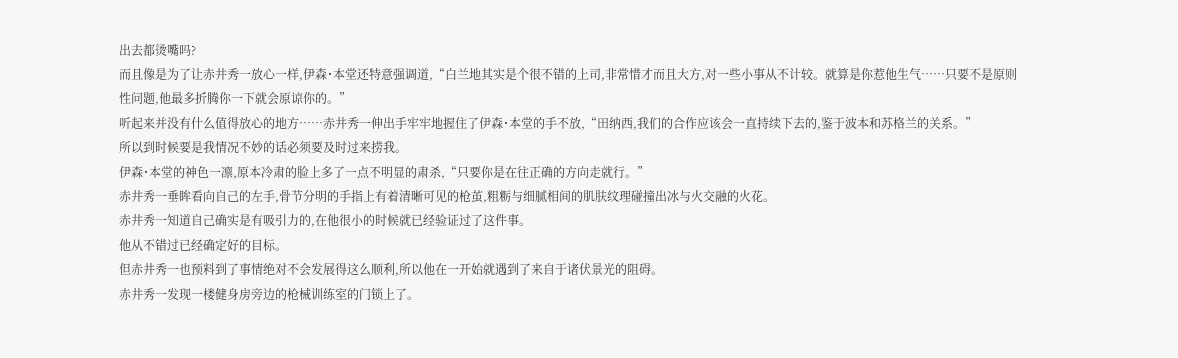出去都烫嘴吗?
而且像是为了让赤井秀一放心一样,伊森˙本堂还特意强调道,“白兰地其实是个很不错的上司,非常惜才而且大方,对一些小事从不计较。就算是你惹他生气……只要不是原则性问题,他最多折腾你一下就会原谅你的。”
听起来并没有什么值得放心的地方……赤井秀一伸出手牢牢地握住了伊森˙本堂的手不放,“田纳西,我们的合作应该会一直持续下去的,鉴于波本和苏格兰的关系。”
所以到时候要是我情况不妙的话必须要及时过来捞我。
伊森˙本堂的神色一凛,原本冷肃的脸上多了一点不明显的肃杀,“只要你是在往正确的方向走就行。”
赤井秀一垂眸看向自己的左手,骨节分明的手指上有着清晰可见的枪茧,粗粝与细腻相间的肌肤纹理碰撞出冰与火交融的火花。
赤井秀一知道自己确实是有吸引力的,在他很小的时候就已经验证过了这件事。
他从不错过已经确定好的目标。
但赤井秀一也预料到了事情绝对不会发展得这么顺利,所以他在一开始就遇到了来自于诸伏景光的阻碍。
赤井秀一发现一楼健身房旁边的枪械训练室的门锁上了。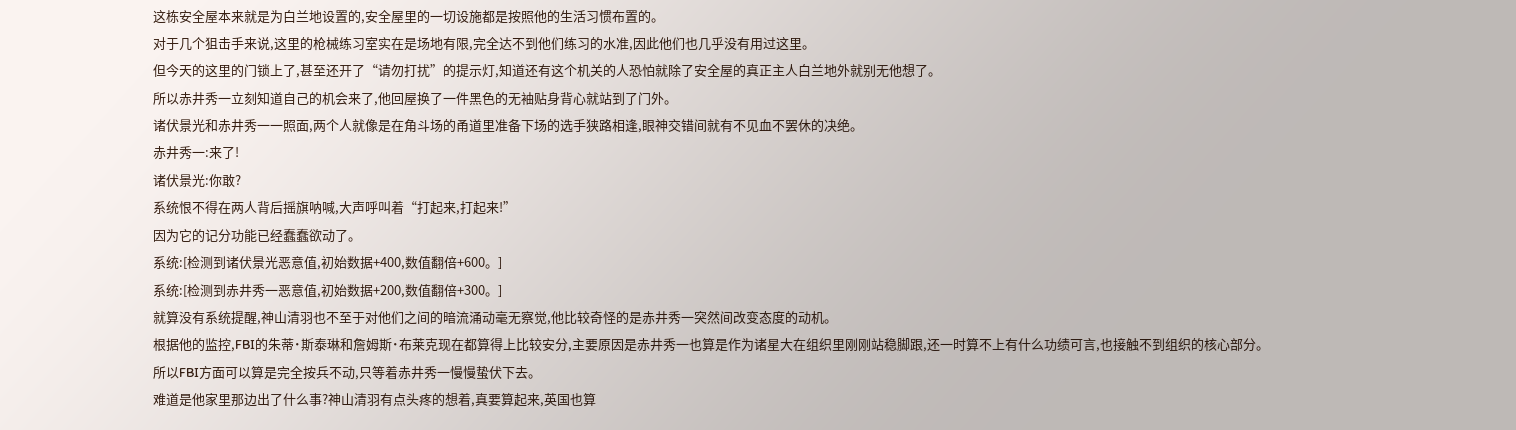这栋安全屋本来就是为白兰地设置的,安全屋里的一切设施都是按照他的生活习惯布置的。
对于几个狙击手来说,这里的枪械练习室实在是场地有限,完全达不到他们练习的水准,因此他们也几乎没有用过这里。
但今天的这里的门锁上了,甚至还开了“请勿打扰”的提示灯,知道还有这个机关的人恐怕就除了安全屋的真正主人白兰地外就别无他想了。
所以赤井秀一立刻知道自己的机会来了,他回屋换了一件黑色的无袖贴身背心就站到了门外。
诸伏景光和赤井秀一一照面,两个人就像是在角斗场的甬道里准备下场的选手狭路相逢,眼神交错间就有不见血不罢休的决绝。
赤井秀一:来了!
诸伏景光:你敢?
系统恨不得在两人背后摇旗呐喊,大声呼叫着“打起来,打起来!”
因为它的记分功能已经蠢蠢欲动了。
系统:[检测到诸伏景光恶意值,初始数据+400,数值翻倍+600。]
系统:[检测到赤井秀一恶意值,初始数据+200,数值翻倍+300。]
就算没有系统提醒,神山清羽也不至于对他们之间的暗流涌动毫无察觉,他比较奇怪的是赤井秀一突然间改变态度的动机。
根据他的监控,FBI的朱蒂˙斯泰琳和詹姆斯˙布莱克现在都算得上比较安分,主要原因是赤井秀一也算是作为诸星大在组织里刚刚站稳脚跟,还一时算不上有什么功绩可言,也接触不到组织的核心部分。
所以FBI方面可以算是完全按兵不动,只等着赤井秀一慢慢蛰伏下去。
难道是他家里那边出了什么事?神山清羽有点头疼的想着,真要算起来,英国也算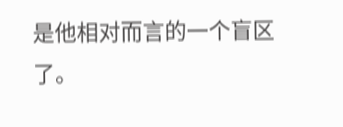是他相对而言的一个盲区了。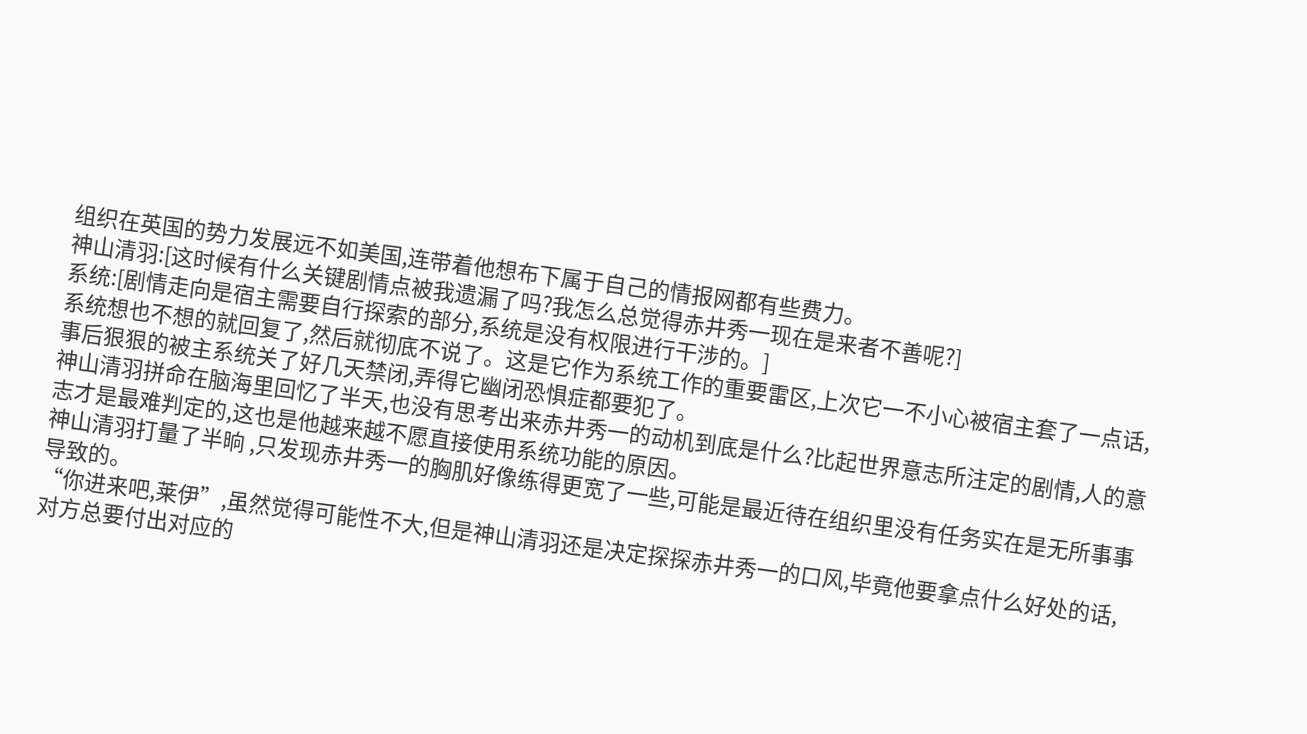组织在英国的势力发展远不如美国,连带着他想布下属于自己的情报网都有些费力。
神山清羽:[这时候有什么关键剧情点被我遗漏了吗?我怎么总觉得赤井秀一现在是来者不善呢?]
系统:[剧情走向是宿主需要自行探索的部分,系统是没有权限进行干涉的。]
系统想也不想的就回复了,然后就彻底不说了。这是它作为系统工作的重要雷区,上次它一不小心被宿主套了一点话,事后狠狠的被主系统关了好几天禁闭,弄得它幽闭恐惧症都要犯了。
神山清羽拼命在脑海里回忆了半天,也没有思考出来赤井秀一的动机到底是什么?比起世界意志所注定的剧情,人的意志才是最难判定的,这也是他越来越不愿直接使用系统功能的原因。
神山清羽打量了半晌 ,只发现赤井秀一的胸肌好像练得更宽了一些,可能是最近待在组织里没有任务实在是无所事事导致的。
“你进来吧,莱伊”,虽然觉得可能性不大,但是神山清羽还是决定探探赤井秀一的口风,毕竟他要拿点什么好处的话,对方总要付出对应的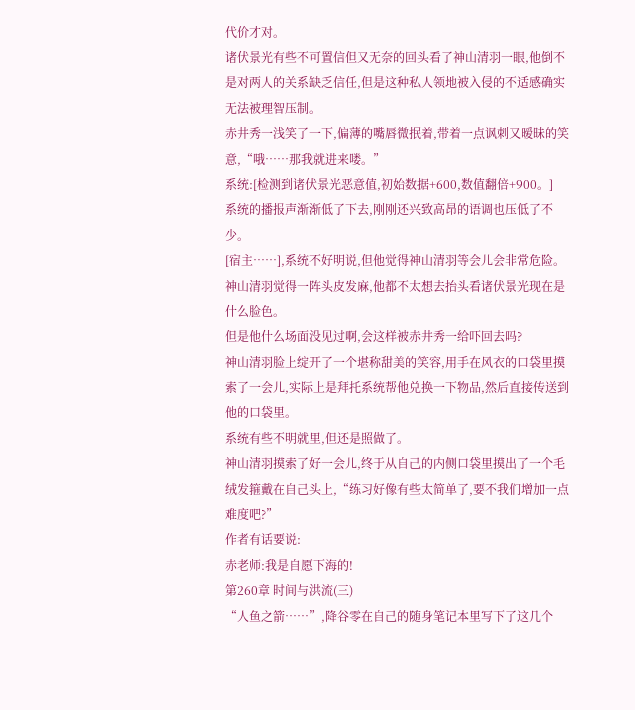代价才对。
诸伏景光有些不可置信但又无奈的回头看了神山清羽一眼,他倒不是对两人的关系缺乏信任,但是这种私人领地被入侵的不适感确实无法被理智压制。
赤井秀一浅笑了一下,偏薄的嘴唇微抿着,带着一点讽刺又暧昧的笑意,“哦……那我就进来喽。”
系统:[检测到诸伏景光恶意值,初始数据+600,数值翻倍+900。]
系统的播报声渐渐低了下去,刚刚还兴致高昂的语调也压低了不少。
[宿主……],系统不好明说,但他觉得神山清羽等会儿会非常危险。
神山清羽觉得一阵头皮发麻,他都不太想去抬头看诸伏景光现在是什么脸色。
但是他什么场面没见过啊,会这样被赤井秀一给吓回去吗?
神山清羽脸上绽开了一个堪称甜美的笑容,用手在风衣的口袋里摸索了一会儿,实际上是拜托系统帮他兑换一下物品,然后直接传送到他的口袋里。
系统有些不明就里,但还是照做了。
神山清羽摸索了好一会儿,终于从自己的内侧口袋里摸出了一个毛绒发箍戴在自己头上,“练习好像有些太简单了,要不我们增加一点难度吧?”
作者有话要说:
赤老师:我是自愿下海的!
第260章 时间与洪流(三)
“人鱼之箭……”,降谷零在自己的随身笔记本里写下了这几个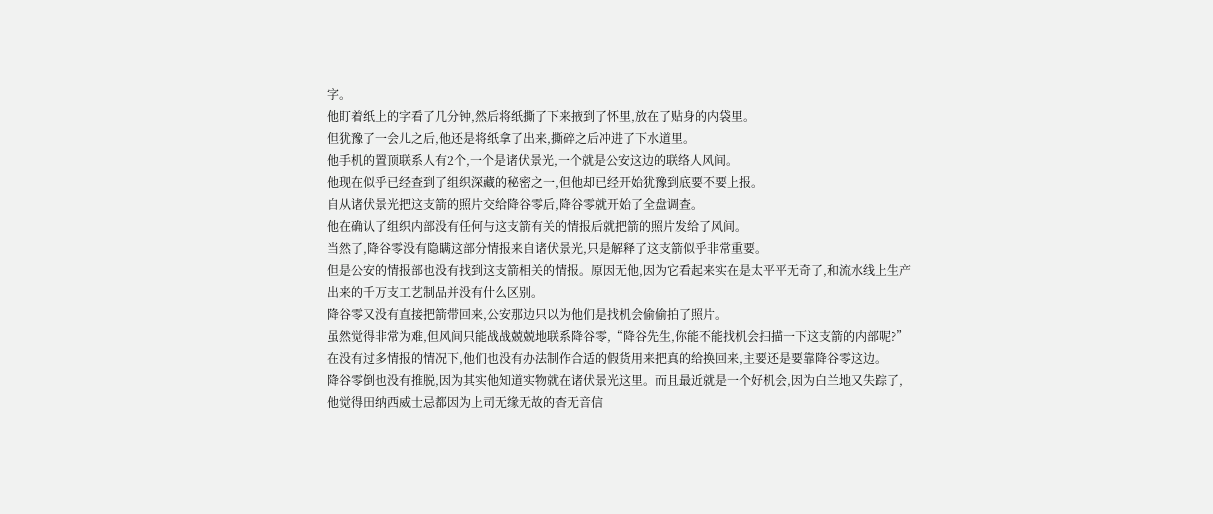字。
他盯着纸上的字看了几分钟,然后将纸撕了下来掖到了怀里,放在了贴身的内袋里。
但犹豫了一会儿之后,他还是将纸拿了出来,撕碎之后冲进了下水道里。
他手机的置顶联系人有2个,一个是诸伏景光,一个就是公安这边的联络人风间。
他现在似乎已经查到了组织深藏的秘密之一,但他却已经开始犹豫到底要不要上报。
自从诸伏景光把这支箭的照片交给降谷零后,降谷零就开始了全盘调查。
他在确认了组织内部没有任何与这支箭有关的情报后就把箭的照片发给了风间。
当然了,降谷零没有隐瞒这部分情报来自诸伏景光,只是解释了这支箭似乎非常重要。
但是公安的情报部也没有找到这支箭相关的情报。原因无他,因为它看起来实在是太平平无奇了,和流水线上生产出来的千万支工艺制品并没有什么区别。
降谷零又没有直接把箭带回来,公安那边只以为他们是找机会偷偷拍了照片。
虽然觉得非常为难,但风间只能战战兢兢地联系降谷零,“降谷先生,你能不能找机会扫描一下这支箭的内部呢?”
在没有过多情报的情况下,他们也没有办法制作合适的假货用来把真的给换回来,主要还是要靠降谷零这边。
降谷零倒也没有推脱,因为其实他知道实物就在诸伏景光这里。而且最近就是一个好机会,因为白兰地又失踪了,他觉得田纳西威士忌都因为上司无缘无故的杳无音信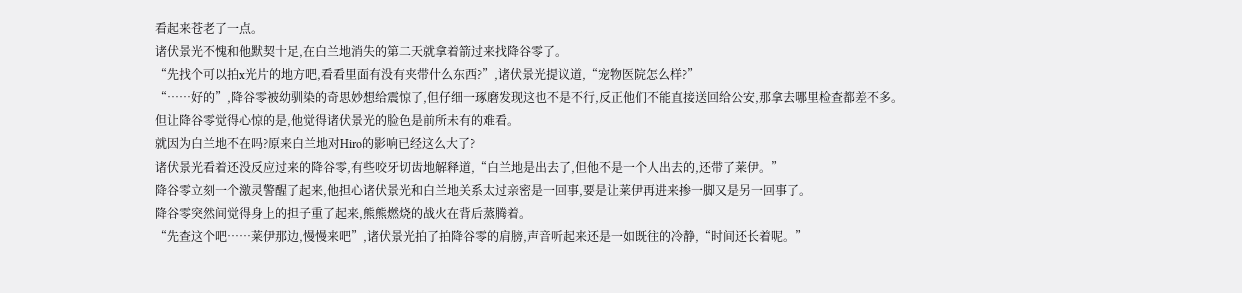看起来苍老了一点。
诸伏景光不愧和他默契十足,在白兰地消失的第二天就拿着箭过来找降谷零了。
“先找个可以拍x光片的地方吧,看看里面有没有夹带什么东西?”,诸伏景光提议道,“宠物医院怎么样?”
“……好的”,降谷零被幼驯染的奇思妙想给震惊了,但仔细一琢磨发现这也不是不行,反正他们不能直接送回给公安,那拿去哪里检查都差不多。
但让降谷零觉得心惊的是,他觉得诸伏景光的脸色是前所未有的难看。
就因为白兰地不在吗?原来白兰地对Hiro的影响已经这么大了?
诸伏景光看着还没反应过来的降谷零,有些咬牙切齿地解释道,“白兰地是出去了,但他不是一个人出去的,还带了莱伊。”
降谷零立刻一个激灵警醒了起来,他担心诸伏景光和白兰地关系太过亲密是一回事,要是让莱伊再进来掺一脚又是另一回事了。
降谷零突然间觉得身上的担子重了起来,熊熊燃烧的战火在背后蒸腾着。
“先查这个吧……莱伊那边,慢慢来吧”,诸伏景光拍了拍降谷零的肩膀,声音听起来还是一如既往的冷静,“时间还长着呢。”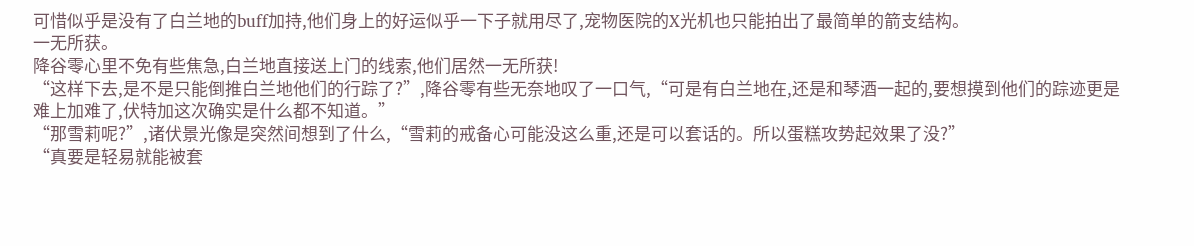可惜似乎是没有了白兰地的buff加持,他们身上的好运似乎一下子就用尽了,宠物医院的X光机也只能拍出了最简单的箭支结构。
一无所获。
降谷零心里不免有些焦急,白兰地直接送上门的线索,他们居然一无所获!
“这样下去,是不是只能倒推白兰地他们的行踪了?”,降谷零有些无奈地叹了一口气,“可是有白兰地在,还是和琴酒一起的,要想摸到他们的踪迹更是难上加难了,伏特加这次确实是什么都不知道。”
“那雪莉呢?”,诸伏景光像是突然间想到了什么,“雪莉的戒备心可能没这么重,还是可以套话的。所以蛋糕攻势起效果了没?”
“真要是轻易就能被套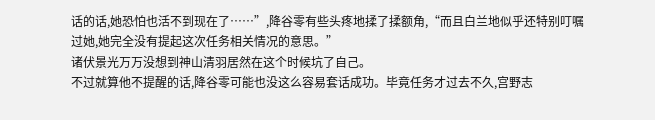话的话,她恐怕也活不到现在了……”,降谷零有些头疼地揉了揉额角,“而且白兰地似乎还特别叮嘱过她,她完全没有提起这次任务相关情况的意思。”
诸伏景光万万没想到神山清羽居然在这个时候坑了自己。
不过就算他不提醒的话,降谷零可能也没这么容易套话成功。毕竟任务才过去不久,宫野志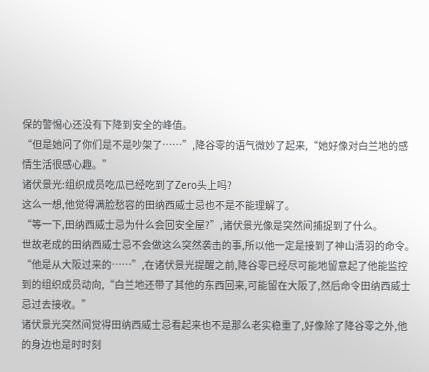保的警惕心还没有下降到安全的峰值。
“但是她问了你们是不是吵架了……”,降谷零的语气微妙了起来,“她好像对白兰地的感情生活很感心趣。”
诸伏景光:组织成员吃瓜已经吃到了Zero头上吗?
这么一想,他觉得满脸愁容的田纳西威士忌也不是不能理解了。
“等一下,田纳西威士忌为什么会回安全屋?”,诸伏景光像是突然间捕捉到了什么。
世故老成的田纳西威士忌不会做这么突然袭击的事,所以他一定是接到了神山清羽的命令。
“他是从大阪过来的……”,在诸伏景光提醒之前,降谷零已经尽可能地留意起了他能监控到的组织成员动向,“白兰地还带了其他的东西回来,可能留在大阪了,然后命令田纳西威士忌过去接收。”
诸伏景光突然间觉得田纳西威士忌看起来也不是那么老实稳重了,好像除了降谷零之外,他的身边也是时时刻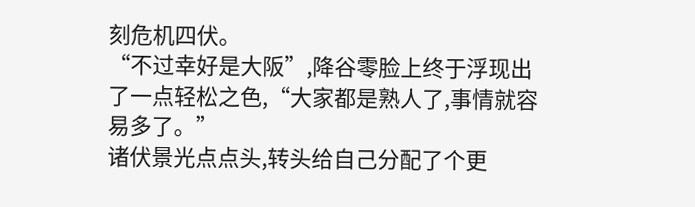刻危机四伏。
“不过幸好是大阪”,降谷零脸上终于浮现出了一点轻松之色,“大家都是熟人了,事情就容易多了。”
诸伏景光点点头,转头给自己分配了个更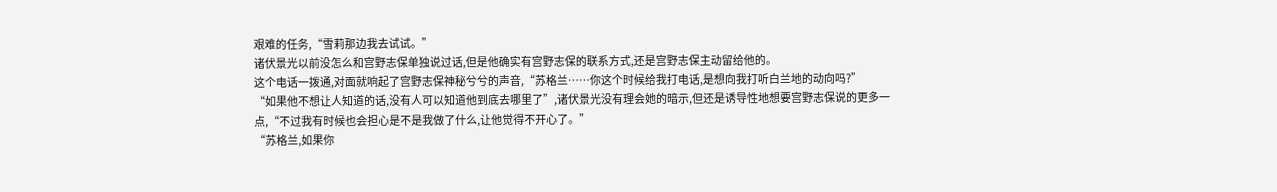艰难的任务,“雪莉那边我去试试。”
诸伏景光以前没怎么和宫野志保单独说过话,但是他确实有宫野志保的联系方式,还是宫野志保主动留给他的。
这个电话一拨通,对面就响起了宫野志保神秘兮兮的声音,“苏格兰……你这个时候给我打电话,是想向我打听白兰地的动向吗?”
“如果他不想让人知道的话,没有人可以知道他到底去哪里了”,诸伏景光没有理会她的暗示,但还是诱导性地想要宫野志保说的更多一点,“不过我有时候也会担心是不是我做了什么,让他觉得不开心了。”
“苏格兰,如果你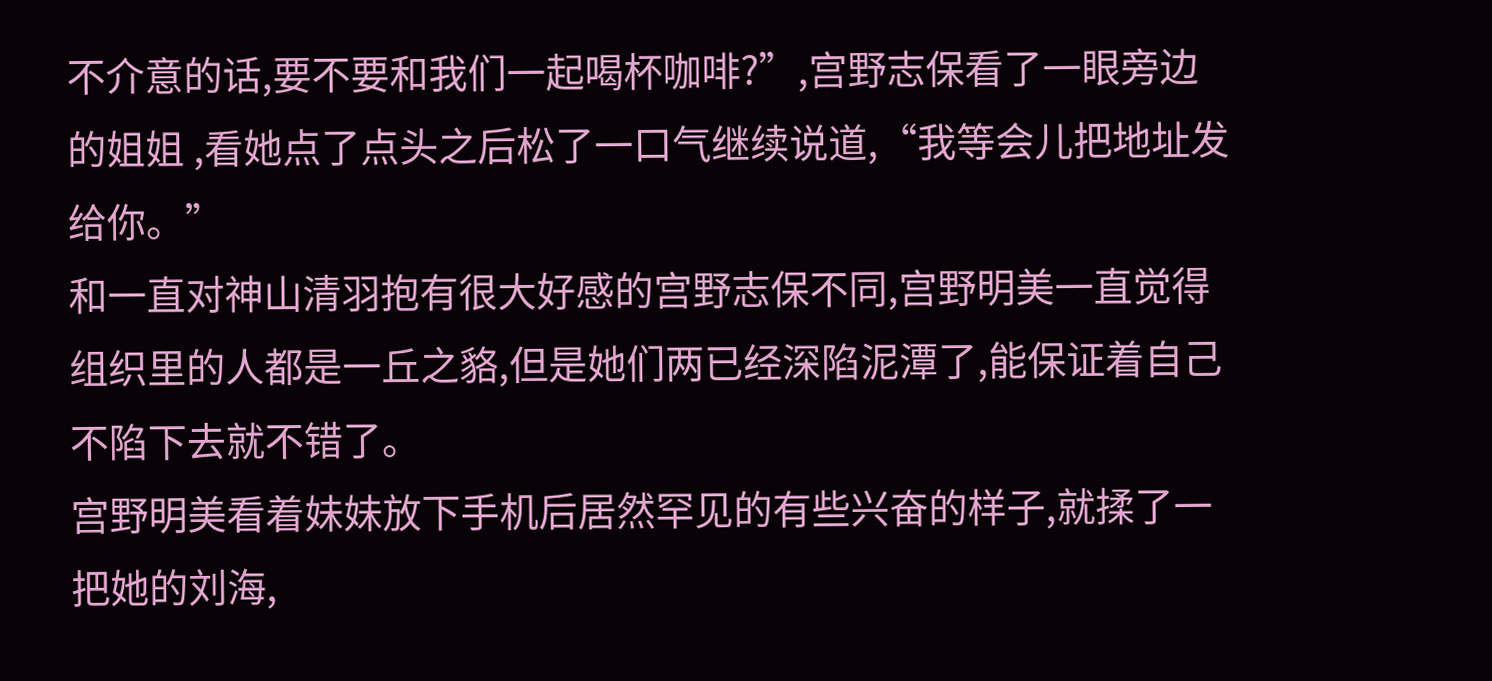不介意的话,要不要和我们一起喝杯咖啡?”,宫野志保看了一眼旁边的姐姐 ,看她点了点头之后松了一口气继续说道,“我等会儿把地址发给你。”
和一直对神山清羽抱有很大好感的宫野志保不同,宫野明美一直觉得组织里的人都是一丘之貉,但是她们两已经深陷泥潭了,能保证着自己不陷下去就不错了。
宫野明美看着妹妹放下手机后居然罕见的有些兴奋的样子,就揉了一把她的刘海,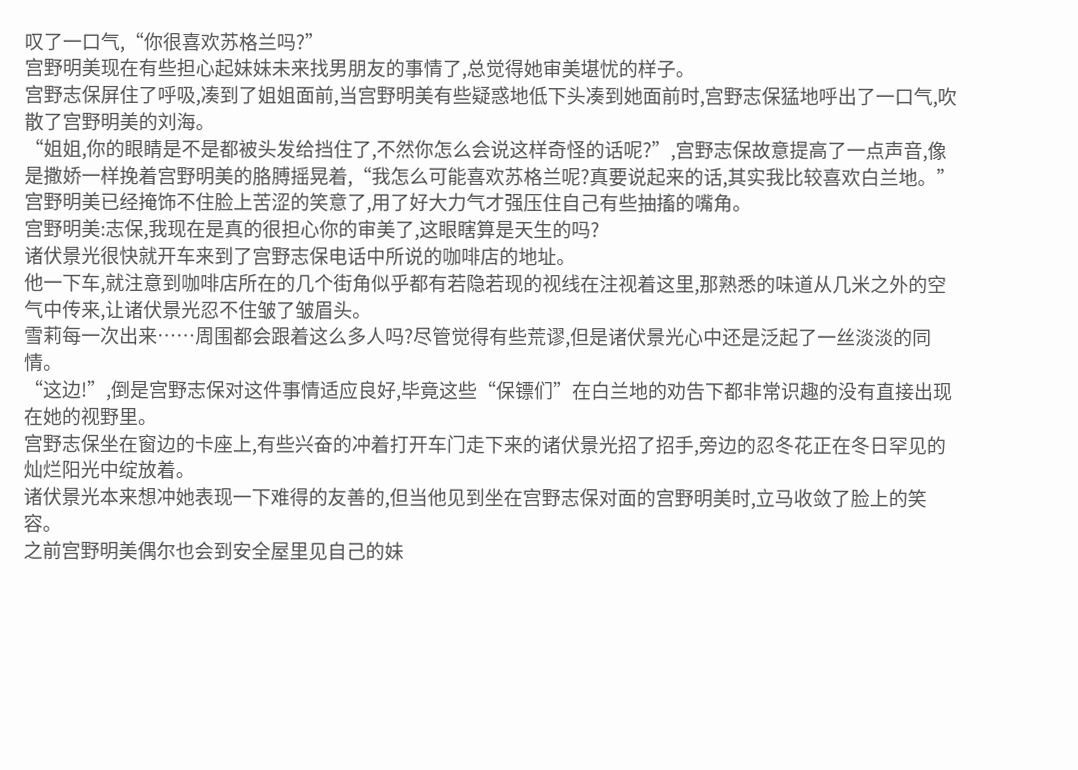叹了一口气,“你很喜欢苏格兰吗?”
宫野明美现在有些担心起妹妹未来找男朋友的事情了,总觉得她审美堪忧的样子。
宫野志保屏住了呼吸,凑到了姐姐面前,当宫野明美有些疑惑地低下头凑到她面前时,宫野志保猛地呼出了一口气,吹散了宫野明美的刘海。
“姐姐,你的眼睛是不是都被头发给挡住了,不然你怎么会说这样奇怪的话呢?”,宫野志保故意提高了一点声音,像是撒娇一样挽着宫野明美的胳膊摇晃着,“我怎么可能喜欢苏格兰呢?真要说起来的话,其实我比较喜欢白兰地。”
宫野明美已经掩饰不住脸上苦涩的笑意了,用了好大力气才强压住自己有些抽搐的嘴角。
宫野明美:志保,我现在是真的很担心你的审美了,这眼瞎算是天生的吗?
诸伏景光很快就开车来到了宫野志保电话中所说的咖啡店的地址。
他一下车,就注意到咖啡店所在的几个街角似乎都有若隐若现的视线在注视着这里,那熟悉的味道从几米之外的空气中传来,让诸伏景光忍不住皱了皱眉头。
雪莉每一次出来……周围都会跟着这么多人吗?尽管觉得有些荒谬,但是诸伏景光心中还是泛起了一丝淡淡的同情。
“这边!”,倒是宫野志保对这件事情适应良好,毕竟这些“保镖们”在白兰地的劝告下都非常识趣的没有直接出现在她的视野里。
宫野志保坐在窗边的卡座上,有些兴奋的冲着打开车门走下来的诸伏景光招了招手,旁边的忍冬花正在冬日罕见的灿烂阳光中绽放着。
诸伏景光本来想冲她表现一下难得的友善的,但当他见到坐在宫野志保对面的宫野明美时,立马收敛了脸上的笑容。
之前宫野明美偶尔也会到安全屋里见自己的妹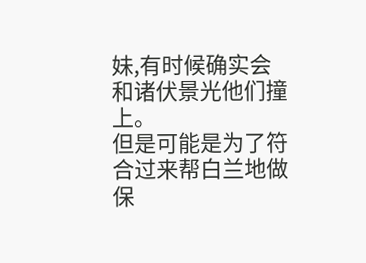妹,有时候确实会和诸伏景光他们撞上。
但是可能是为了符合过来帮白兰地做保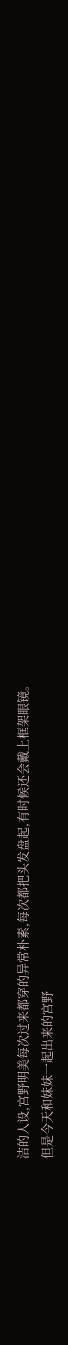洁的人设,宫野明美每次过来都穿的异常朴素,每次都把头发盘起,有时候还会戴上框架眼镜。
但是今天和妹妹一起出来的宫野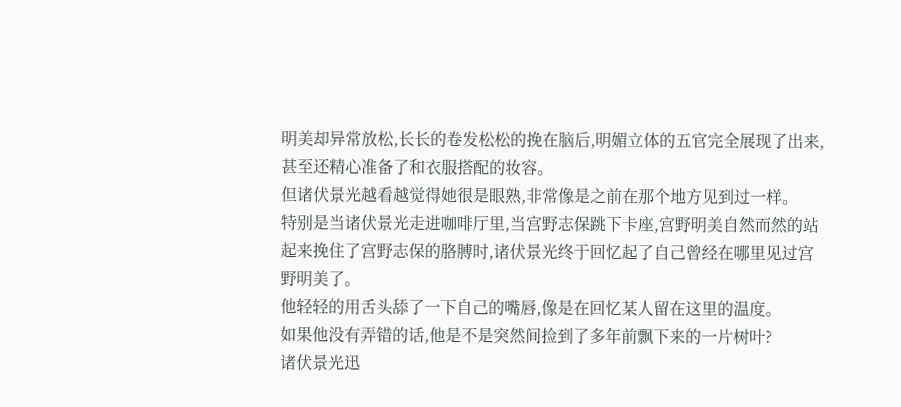明美却异常放松,长长的卷发松松的挽在脑后,明媚立体的五官完全展现了出来,甚至还精心准备了和衣服搭配的妆容。
但诸伏景光越看越觉得她很是眼熟,非常像是之前在那个地方见到过一样。
特别是当诸伏景光走进咖啡厅里,当宫野志保跳下卡座,宫野明美自然而然的站起来挽住了宫野志保的胳膊时,诸伏景光终于回忆起了自己曾经在哪里见过宫野明美了。
他轻轻的用舌头舔了一下自己的嘴唇,像是在回忆某人留在这里的温度。
如果他没有弄错的话,他是不是突然间捡到了多年前飘下来的一片树叶?
诸伏景光迅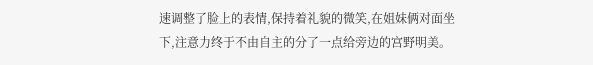速调整了脸上的表情,保持着礼貌的微笑,在姐妹俩对面坐下,注意力终于不由自主的分了一点给旁边的宫野明美。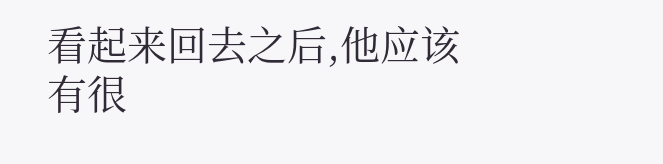看起来回去之后,他应该有很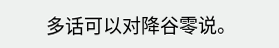多话可以对降谷零说。